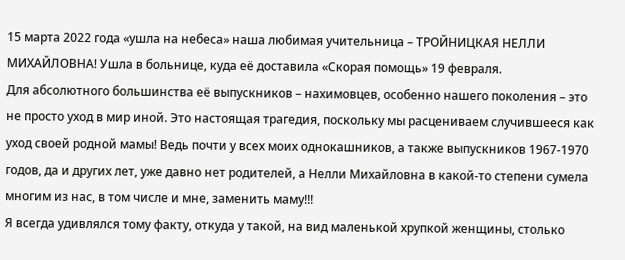15 марта 2022 года «ушла на небеса» наша любимая учительница – ТРОЙНИЦКАЯ НЕЛЛИ МИХАЙЛОВНА! Ушла в больнице, куда её доставила «Скорая помощь» 19 февраля.
Для абсолютного большинства её выпускников – нахимовцев, особенно нашего поколения – это не просто уход в мир иной. Это настоящая трагедия, поскольку мы расцениваем случившееся как уход своей родной мамы! Ведь почти у всех моих однокашников, а также выпускников 1967-1970 годов, да и других лет, уже давно нет родителей, а Нелли Михайловна в какой-то степени сумела многим из нас, в том числе и мне, заменить маму!!!
Я всегда удивлялся тому факту, откуда у такой, на вид маленькой хрупкой женщины, столько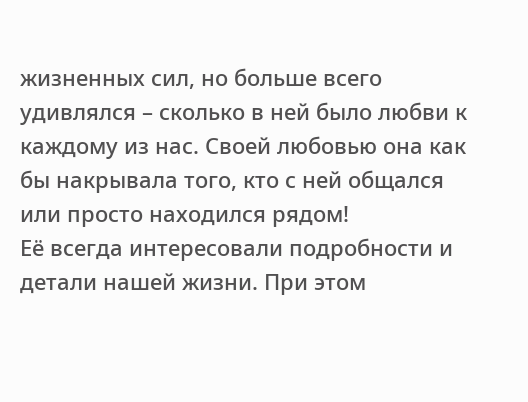жизненных сил, но больше всего удивлялся – сколько в ней было любви к каждому из нас. Своей любовью она как бы накрывала того, кто с ней общался или просто находился рядом!
Её всегда интересовали подробности и детали нашей жизни. При этом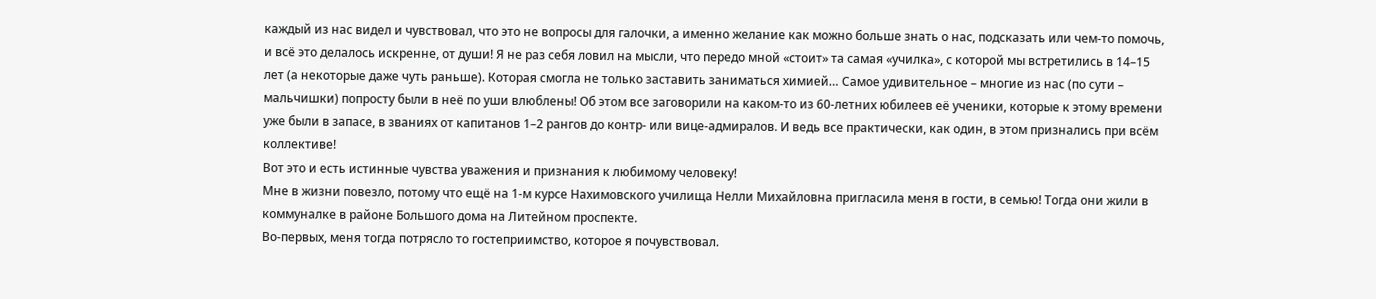каждый из нас видел и чувствовал, что это не вопросы для галочки, а именно желание как можно больше знать о нас, подсказать или чем-то помочь, и всё это делалось искренне, от души! Я не раз себя ловил на мысли, что передо мной «стоит» та самая «училка», с которой мы встретились в 14–15 лет (а некоторые даже чуть раньше). Которая смогла не только заставить заниматься химией… Самое удивительное – многие из нас (по сути – мальчишки) попросту были в неё по уши влюблены! Об этом все заговорили на каком-то из 60-летних юбилеев её ученики, которые к этому времени уже были в запасе, в званиях от капитанов 1–2 рангов до контр- или вице-адмиралов. И ведь все практически, как один, в этом признались при всём коллективе!
Вот это и есть истинные чувства уважения и признания к любимому человеку!
Мне в жизни повезло, потому что ещё на 1-м курсе Нахимовского училища Нелли Михайловна пригласила меня в гости, в семью! Тогда они жили в коммуналке в районе Большого дома на Литейном проспекте.
Во-первых, меня тогда потрясло то гостеприимство, которое я почувствовал.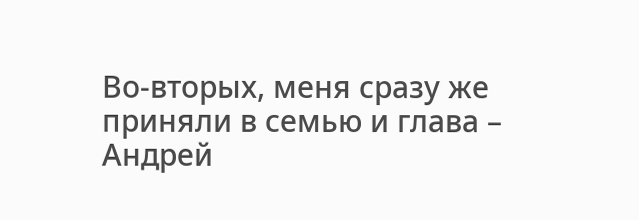Во-вторых, меня сразу же приняли в семью и глава – Андрей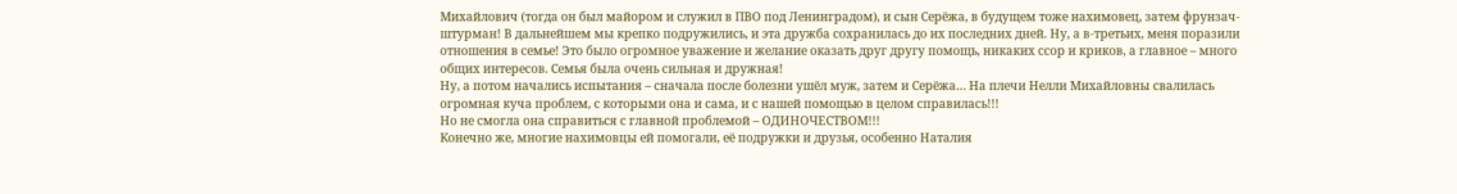Михайлович (тогда он был майором и служил в ПВО под Ленинградом), и сын Серёжа, в будущем тоже нахимовец, затем фрунзач-штурман! В дальнейшем мы крепко подружились, и эта дружба сохранилась до их последних дней. Ну, а в-третьих, меня поразили отношения в семье! Это было огромное уважение и желание оказать друг другу помощь, никаких ссор и криков, а главное – много общих интересов. Семья была очень сильная и дружная!
Ну, а потом начались испытания – сначала после болезни ушёл муж, затем и Серёжа… На плечи Нелли Михайловны свалилась огромная куча проблем, с которыми она и сама, и с нашей помощью в целом справилась!!!
Но не смогла она справиться с главной проблемой – ОДИНОЧЕСТВОМ!!!
Конечно же, многие нахимовцы ей помогали, её подружки и друзья, особенно Наталия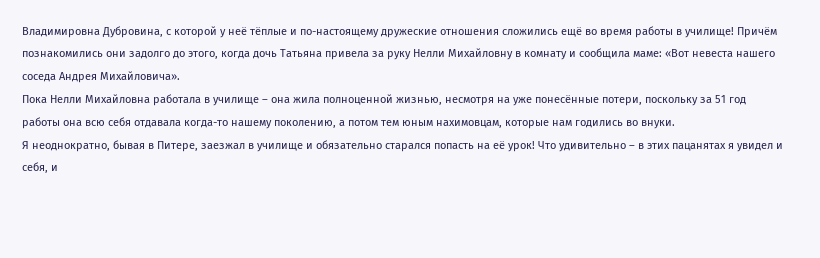Владимировна Дубровина, с которой у неё тёплые и по-настоящему дружеские отношения сложились ещё во время работы в училище! Причём познакомились они задолго до этого, когда дочь Татьяна привела за руку Нелли Михайловну в комнату и сообщила маме: «Вот невеста нашего соседа Андрея Михайловича».
Пока Нелли Михайловна работала в училище – она жила полноценной жизнью, несмотря на уже понесённые потери, поскольку за 51 год работы она всю себя отдавала когда-то нашему поколению, а потом тем юным нахимовцам, которые нам годились во внуки.
Я неоднократно, бывая в Питере, заезжал в училище и обязательно старался попасть на её урок! Что удивительно – в этих пацанятах я увидел и себя, и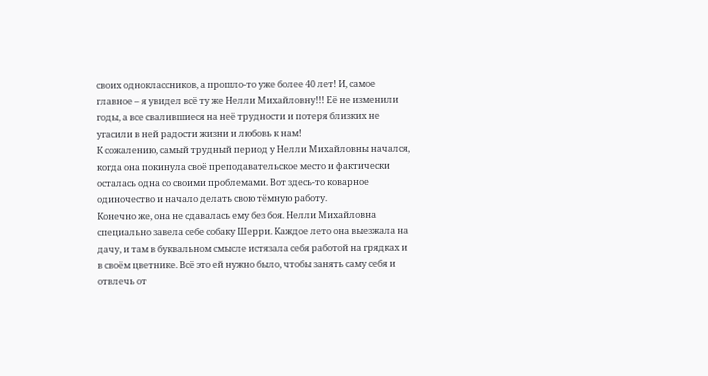своих одноклассников, а прошло-то уже более 40 лет! И, самое главное – я увидел всё ту же Нелли Михайловну!!! Её не изменили годы, а все свалившиеся на неё трудности и потеря близких не угасили в ней радости жизни и любовь к нам!
К сожалению, самый трудный период у Нелли Михайловны начался, когда она покинула своё преподавательское место и фактически осталась одна со своими проблемами. Вот здесь-то коварное одиночество и начало делать свою тёмную работу.
Конечно же, она не сдавалась ему без боя. Нелли Михайловна специально завела себе собаку Шерри. Каждое лето она выезжала на дачу, и там в буквальном смысле истязала себя работой на грядках и в своём цветнике. Всё это ей нужно было, чтобы занять саму себя и отвлечь от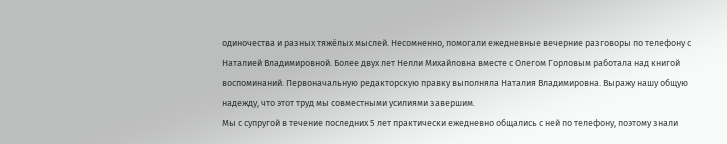одиночества и разных тяжёлых мыслей. Несомненно, помогали ежедневные вечерние разговоры по телефону с Наталией Владимировной. Более двух лет Нелли Михайловна вместе с Олегом Горловым работала над книгой воспоминаний. Первоначальную редакторскую правку выполняла Наталия Владимировна. Выражу нашу общую надежду, что этот труд мы совместными усилиями завершим.
Мы с супругой в течение последних 5 лет практически ежедневно общались с ней по телефону, поэтому знали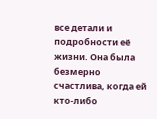все детали и подробности её жизни. Она была безмерно счастлива, когда ей кто-либо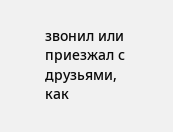звонил или приезжал с друзьями, как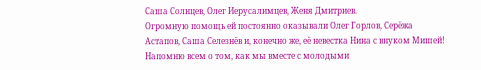Саша Солнцев, Олег Иерусалимцев, Женя Дмитриев.
Огромную помощь ей постоянно оказывали Олег Горлов, Серёжа Астапов, Саша Селезнёв и, конечно же, её невестка Нина с внуком Мишей!
Напомню всем о том, как мы вместе с молодыми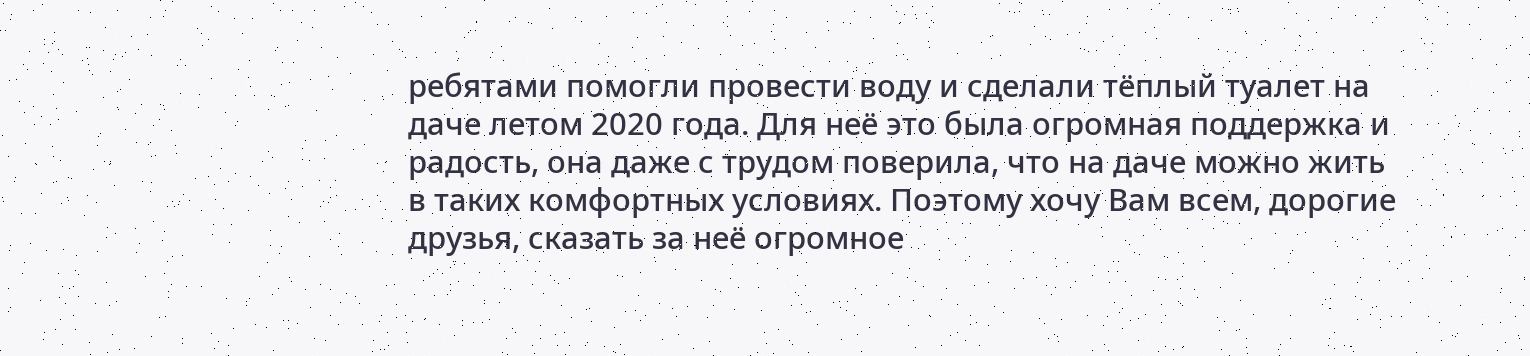ребятами помогли провести воду и сделали тёплый туалет на даче летом 2020 года. Для неё это была огромная поддержка и радость, она даже с трудом поверила, что на даче можно жить в таких комфортных условиях. Поэтому хочу Вам всем, дорогие друзья, сказать за неё огромное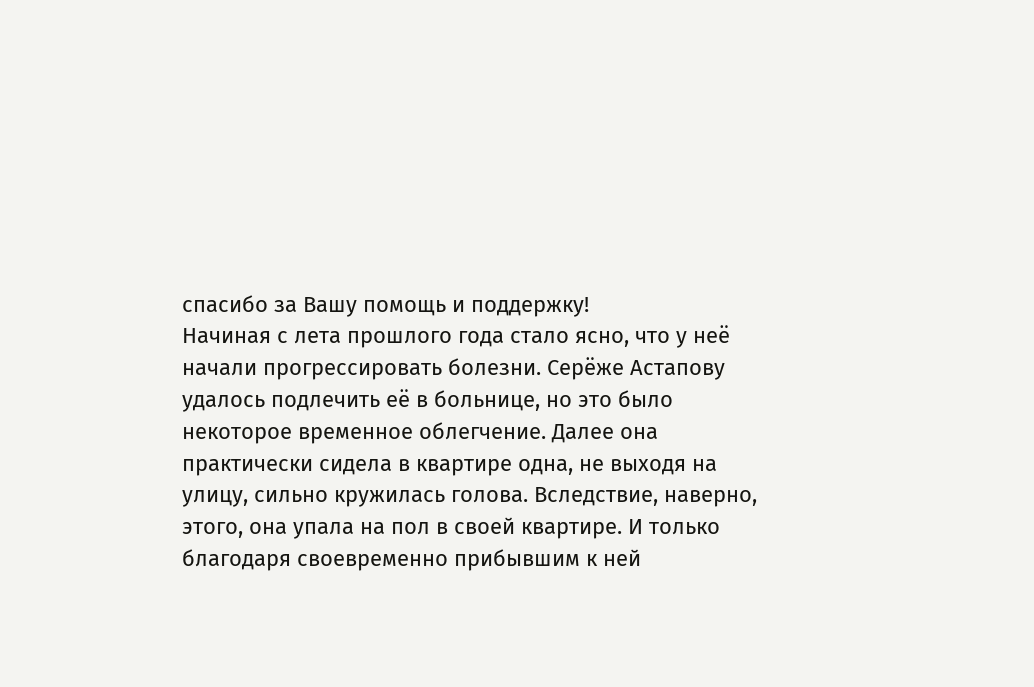спасибо за Вашу помощь и поддержку!
Начиная с лета прошлого года стало ясно, что у неё начали прогрессировать болезни. Серёже Астапову удалось подлечить её в больнице, но это было некоторое временное облегчение. Далее она практически сидела в квартире одна, не выходя на улицу, сильно кружилась голова. Вследствие, наверно, этого, она упала на пол в своей квартире. И только благодаря своевременно прибывшим к ней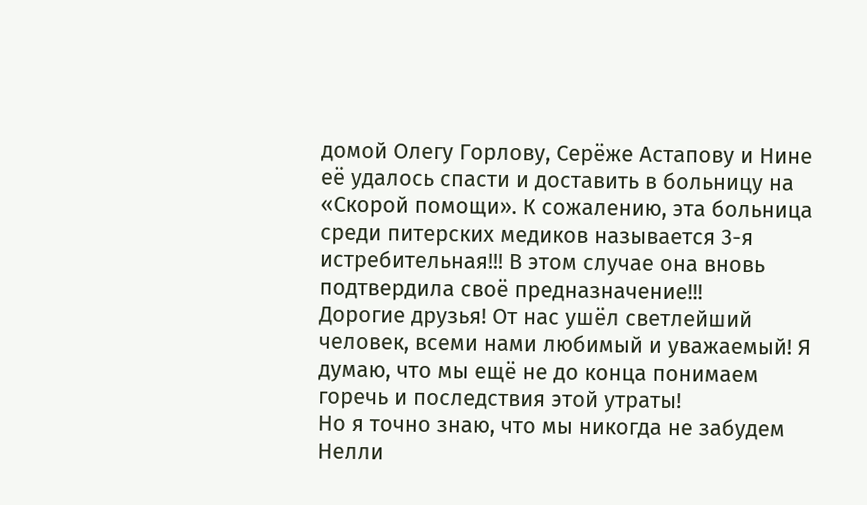домой Олегу Горлову, Серёже Астапову и Нине её удалось спасти и доставить в больницу на «Скорой помощи». К сожалению, эта больница среди питерских медиков называется 3-я истребительная!!! В этом случае она вновь подтвердила своё предназначение!!!
Дорогие друзья! От нас ушёл светлейший человек, всеми нами любимый и уважаемый! Я думаю, что мы ещё не до конца понимаем горечь и последствия этой утраты!
Но я точно знаю, что мы никогда не забудем Нелли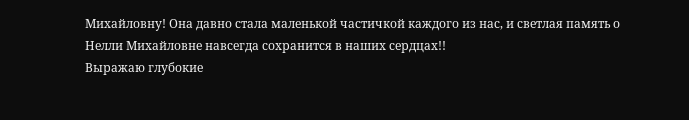Михайловну! Она давно стала маленькой частичкой каждого из нас, и светлая память о Нелли Михайловне навсегда сохранится в наших сердцах!!
Выражаю глубокие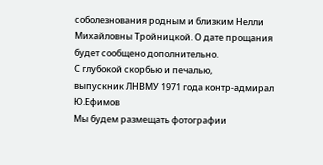соболезнования родным и близким Нелли Михайловны Тройницкой. О дате прощания будет сообщено дополнительно.
С глубокой скорбью и печалью,
выпускник ЛНВМУ 1971 года контр-адмирал Ю.Ефимов
Мы будем размещать фотографии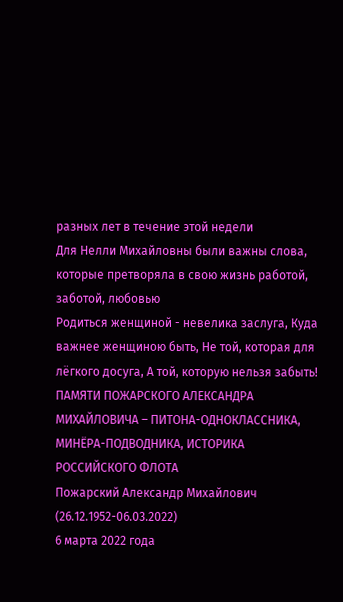разных лет в течение этой недели
Для Нелли Михайловны были важны слова, которые претворяла в свою жизнь работой, заботой, любовью
Родиться женщиной - невелика заслуга, Куда важнее женщиною быть, Не той, которая для лёгкого досуга, А той, которую нельзя забыть!
ПАМЯТИ ПОЖАРСКОГО АЛЕКСАНДРА МИХАЙЛОВИЧА – ПИТОНА-ОДНОКЛАССНИКА, МИНЁРА-ПОДВОДНИКА, ИСТОРИКА РОССИЙСКОГО ФЛОТА
Пожарский Александр Михайлович (26.12.1952-06.03.2022)
6 марта 2022 года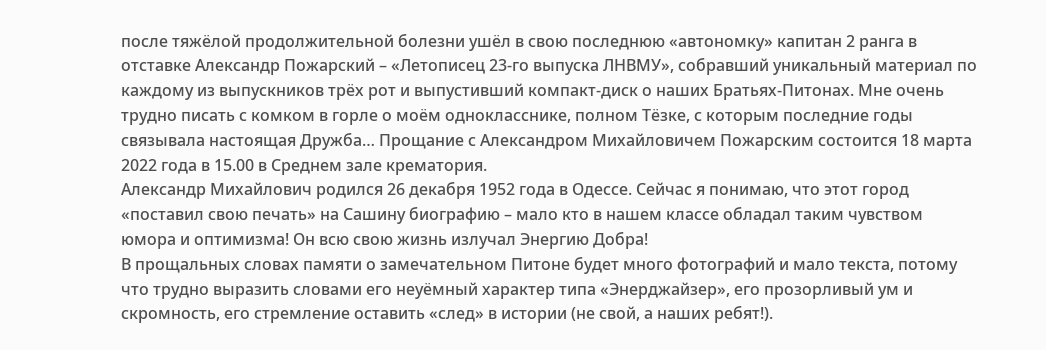после тяжёлой продолжительной болезни ушёл в свою последнюю «автономку» капитан 2 ранга в отставке Александр Пожарский – «Летописец 23-го выпуска ЛНВМУ», собравший уникальный материал по каждому из выпускников трёх рот и выпустивший компакт-диск о наших Братьях-Питонах. Мне очень трудно писать с комком в горле о моём однокласснике, полном Тёзке, с которым последние годы связывала настоящая Дружба… Прощание с Александром Михайловичем Пожарским состоится 18 марта 2022 года в 15.00 в Среднем зале крематория.
Александр Михайлович родился 26 декабря 1952 года в Одессе. Сейчас я понимаю, что этот город «поставил свою печать» на Сашину биографию – мало кто в нашем классе обладал таким чувством юмора и оптимизма! Он всю свою жизнь излучал Энергию Добра!
В прощальных словах памяти о замечательном Питоне будет много фотографий и мало текста, потому что трудно выразить словами его неуёмный характер типа «Энерджайзер», его прозорливый ум и скромность, его стремление оставить «след» в истории (не свой, а наших ребят!).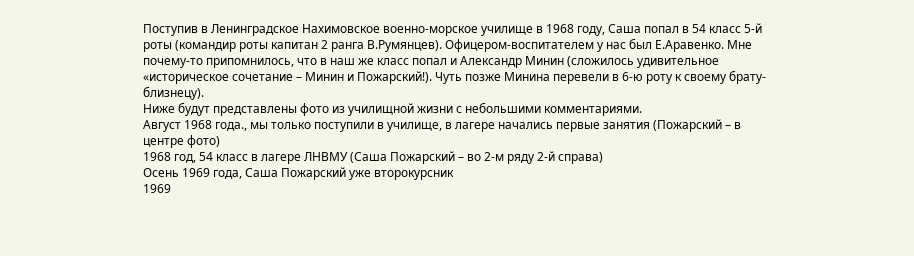Поступив в Ленинградское Нахимовское военно-морское училище в 1968 году, Саша попал в 54 класс 5-й роты (командир роты капитан 2 ранга В.Румянцев). Офицером-воспитателем у нас был Е.Аравенко. Мне почему-то припомнилось, что в наш же класс попал и Александр Минин (сложилось удивительное «историческое сочетание – Минин и Пожарский!). Чуть позже Минина перевели в 6-ю роту к своему брату-близнецу).
Ниже будут представлены фото из училищной жизни с небольшими комментариями.
Август 1968 года., мы только поступили в училище, в лагере начались первые занятия (Пожарский – в центре фото)
1968 год, 54 класс в лагере ЛНВМУ (Саша Пожарский – во 2-м ряду 2-й справа)
Осень 1969 года, Саша Пожарский уже второкурсник
1969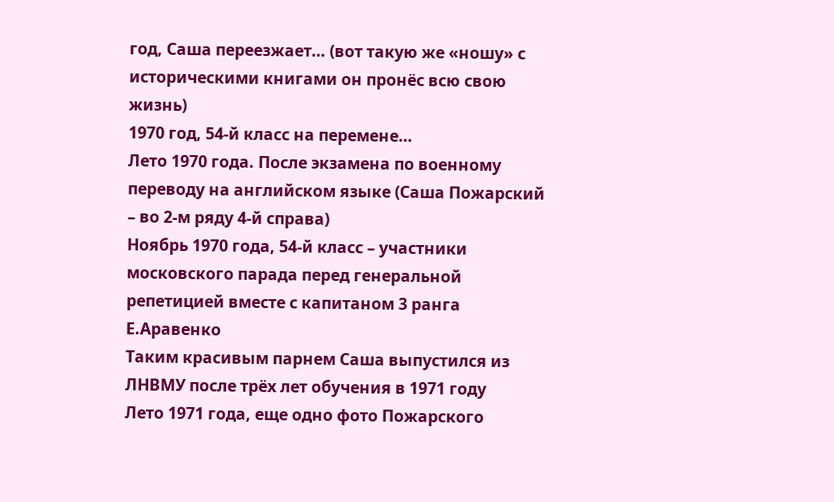год, Саша переезжает… (вот такую же «ношу» с историческими книгами он пронёс всю свою жизнь)
1970 год, 54-й класс на перемене…
Лето 1970 года. После экзамена по военному переводу на английском языке (Саша Пожарский – во 2-м ряду 4-й справа)
Ноябрь 1970 года, 54-й класс – участники московского парада перед генеральной репетицией вместе с капитаном 3 ранга Е.Аравенко
Таким красивым парнем Саша выпустился из ЛНВМУ после трёх лет обучения в 1971 году
Лето 1971 года, еще одно фото Пожарского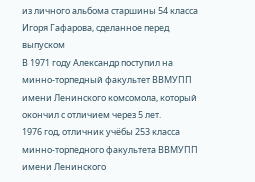из личного альбома старшины 54 класса Игоря Гафарова, сделанное перед выпуском
В 1971 году Александр поступил на минно-торпедный факультет ВВМУПП имени Ленинского комсомола, который окончил с отличием через 5 лет.
1976 год, отличник учёбы 253 класса минно-торпедного факультета ВВМУПП имени Ленинского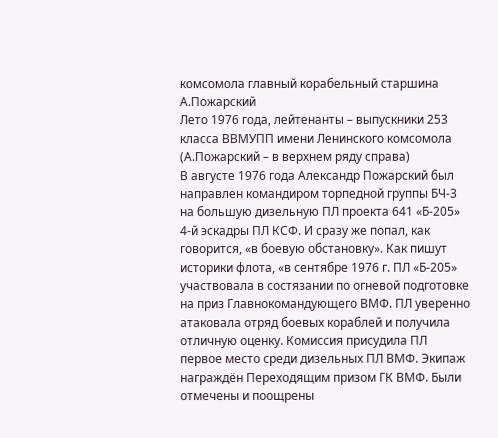комсомола главный корабельный старшина А.Пожарский
Лето 1976 года, лейтенанты – выпускники 253 класса ВВМУПП имени Ленинского комсомола (А.Пожарский – в верхнем ряду справа)
В августе 1976 года Александр Пожарский был направлен командиром торпедной группы БЧ-3 на большую дизельную ПЛ проекта 641 «Б-205» 4-й эскадры ПЛ КСФ. И сразу же попал, как говорится, «в боевую обстановку». Как пишут историки флота, «в сентябре 1976 г. ПЛ «Б-205» участвовала в состязании по огневой подготовке на приз Главнокомандующего ВМФ. ПЛ уверенно атаковала отряд боевых кораблей и получила отличную оценку. Комиссия присудила ПЛ первое место среди дизельных ПЛ ВМФ. Экипаж награждён Переходящим призом ГК ВМФ. Были отмечены и поощрены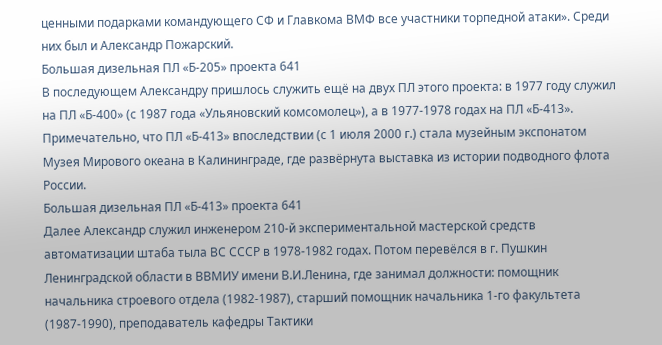ценными подарками командующего СФ и Главкома ВМФ все участники торпедной атаки». Среди них был и Александр Пожарский.
Большая дизельная ПЛ «Б-205» проекта 641
В последующем Александру пришлось служить ещё на двух ПЛ этого проекта: в 1977 году служил на ПЛ «Б-400» (с 1987 года «Ульяновский комсомолец»), а в 1977-1978 годах на ПЛ «Б-413». Примечательно, что ПЛ «Б-413» впоследствии (с 1 июля 2000 г.) стала музейным экспонатом Музея Мирового океана в Калининграде, где развёрнута выставка из истории подводного флота России.
Большая дизельная ПЛ «Б-413» проекта 641
Далее Александр служил инженером 210-й экспериментальной мастерской средств автоматизации штаба тыла ВС СССР в 1978-1982 годах. Потом перевёлся в г. Пушкин Ленинградской области в ВВМИУ имени В.И.Ленина, где занимал должности: помощник начальника строевого отдела (1982-1987), старший помощник начальника 1-го факультета (1987-1990), преподаватель кафедры Тактики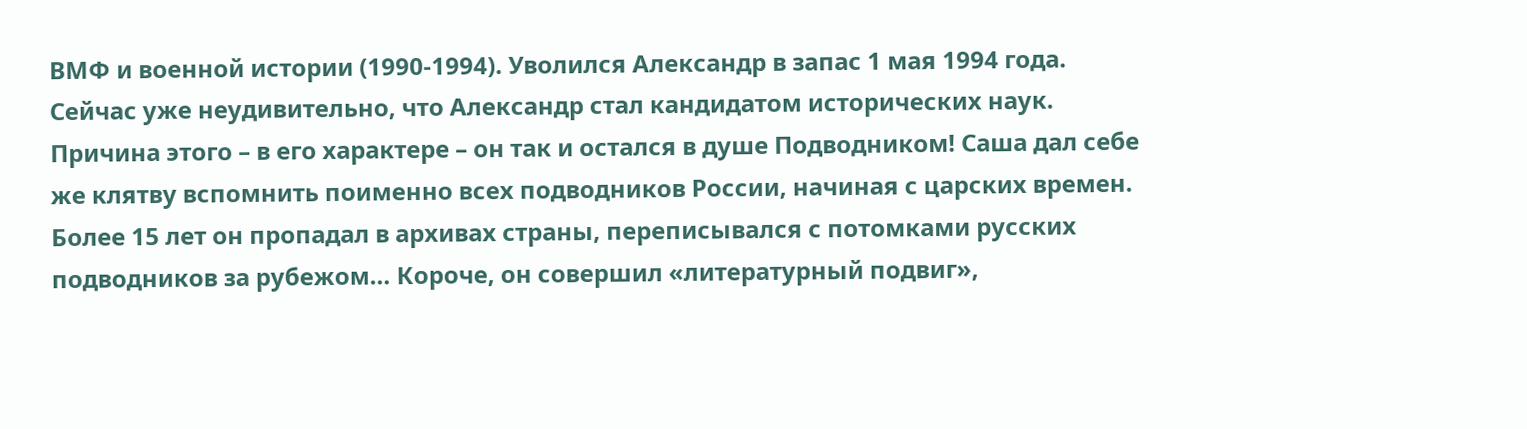ВМФ и военной истории (1990-1994). Уволился Александр в запас 1 мая 1994 года.
Сейчас уже неудивительно, что Александр стал кандидатом исторических наук. Причина этого – в его характере – он так и остался в душе Подводником! Саша дал себе же клятву вспомнить поименно всех подводников России, начиная с царских времен. Более 15 лет он пропадал в архивах страны, переписывался с потомками русских подводников за рубежом… Короче, он совершил «литературный подвиг»,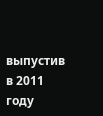выпустив в 2011 году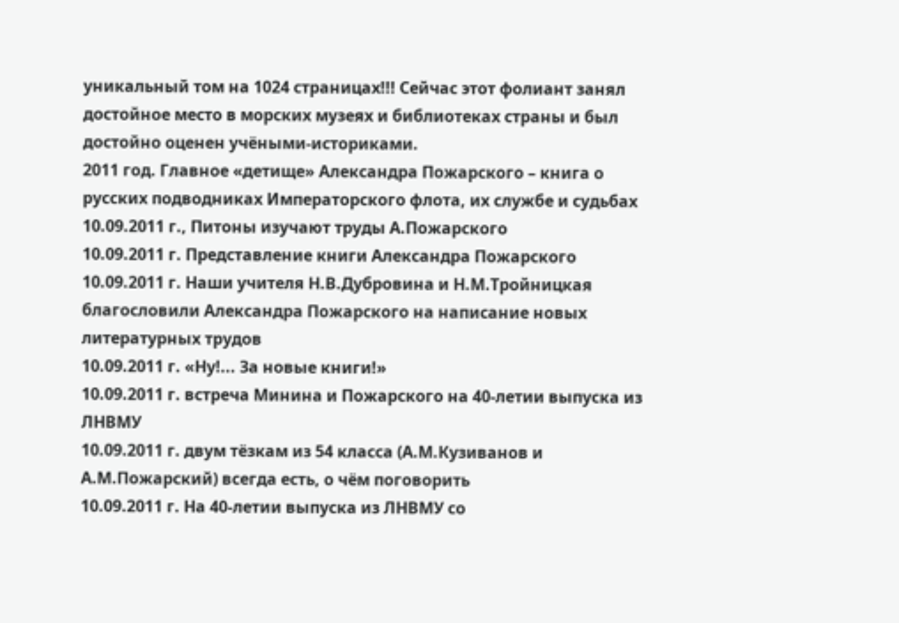уникальный том на 1024 страницах!!! Сейчас этот фолиант занял достойное место в морских музеях и библиотеках страны и был достойно оценен учёными-историками.
2011 год. Главное «детище» Александра Пожарского – книга о русских подводниках Императорского флота, их службе и судьбах
10.09.2011 г., Питоны изучают труды А.Пожарского
10.09.2011 г. Представление книги Александра Пожарского
10.09.2011 г. Наши учителя Н.В.Дубровина и Н.М.Тройницкая благословили Александра Пожарского на написание новых литературных трудов
10.09.2011 г. «Ну!... За новые книги!»
10.09.2011 г. встреча Минина и Пожарского на 40-летии выпуска из ЛНВМУ
10.09.2011 г. двум тёзкам из 54 класса (А.М.Кузиванов и А.М.Пожарский) всегда есть, о чём поговорить
10.09.2011 г. На 40-летии выпуска из ЛНВМУ со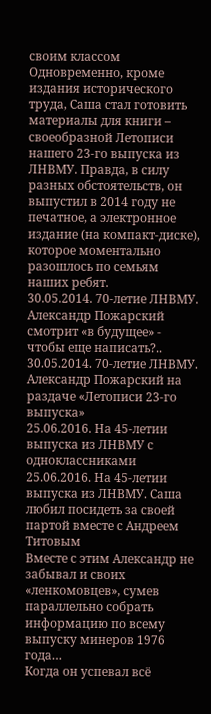своим классом
Одновременно, кроме издания исторического труда, Саша стал готовить материалы для книги – своеобразной Летописи нашего 23-го выпуска из ЛНВМУ. Правда, в силу разных обстоятельств, он выпустил в 2014 году не печатное, а электронное издание (на компакт-диске), которое моментально разошлось по семьям наших ребят.
30.05.2014. 70-летие ЛНВМУ. Александр Пожарский смотрит «в будущее» - чтобы еще написать?..
30.05.2014. 70-летие ЛНВМУ. Александр Пожарский на раздаче «Летописи 23-го выпуска»
25.06.2016. На 45-летии выпуска из ЛНВМУ с одноклассниками
25.06.2016. На 45-летии выпуска из ЛНВМУ. Саша любил посидеть за своей партой вместе с Андреем Титовым
Вместе с этим Александр не забывал и своих «ленкомовцев», сумев параллельно собрать информацию по всему выпуску минеров 1976 года…
Когда он успевал всё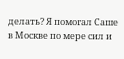делать? Я помогал Саше в Москве по мере сил и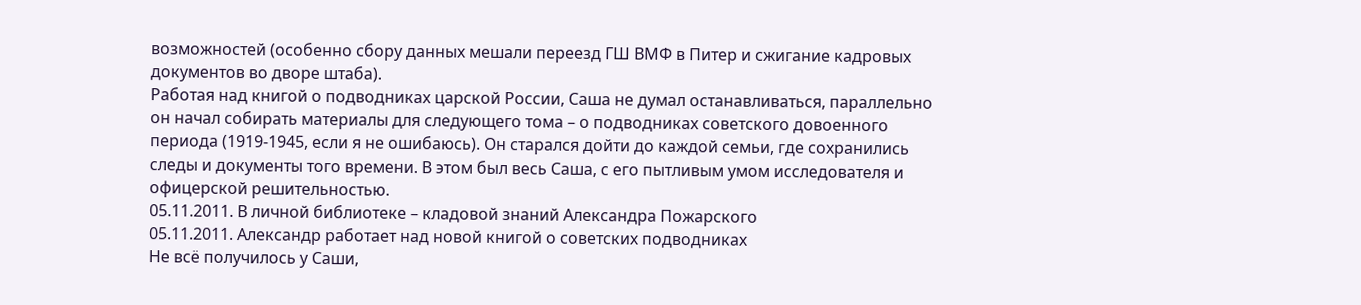возможностей (особенно сбору данных мешали переезд ГШ ВМФ в Питер и сжигание кадровых документов во дворе штаба).
Работая над книгой о подводниках царской России, Саша не думал останавливаться, параллельно он начал собирать материалы для следующего тома – о подводниках советского довоенного периода (1919-1945, если я не ошибаюсь). Он старался дойти до каждой семьи, где сохранились следы и документы того времени. В этом был весь Саша, с его пытливым умом исследователя и офицерской решительностью.
05.11.2011. В личной библиотеке – кладовой знаний Александра Пожарского
05.11.2011. Александр работает над новой книгой о советских подводниках
Не всё получилось у Саши,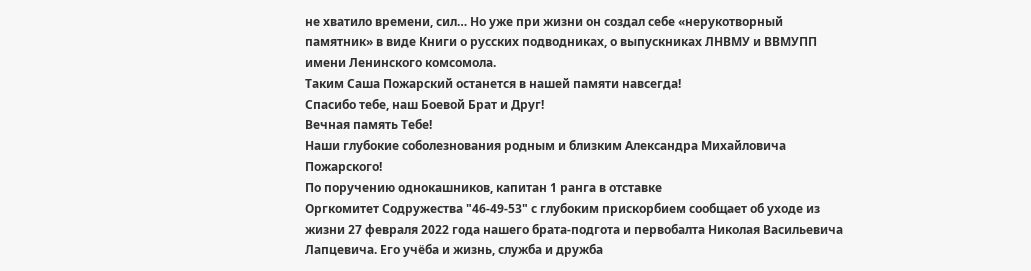не хватило времени, сил… Но уже при жизни он создал себе «нерукотворный памятник» в виде Книги о русских подводниках, о выпускниках ЛНВМУ и ВВМУПП имени Ленинского комсомола.
Таким Саша Пожарский останется в нашей памяти навсегда!
Спасибо тебе, наш Боевой Брат и Друг!
Вечная память Тебе!
Наши глубокие соболезнования родным и близким Александра Михайловича Пожарского!
По поручению однокашников, капитан 1 ранга в отставке
Оргкомитет Содружества "46-49-53" с глубоким прискорбием сообщает об уходе из жизни 27 февраля 2022 года нашего брата-подгота и первобалта Николая Васильевича Лапцевича. Его учёба и жизнь, служба и дружба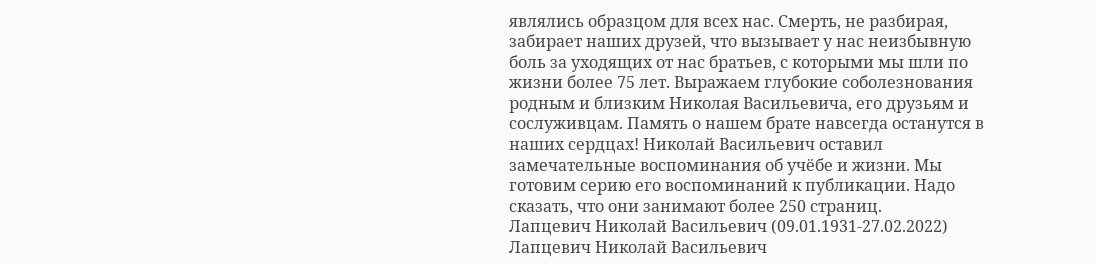являлись образцом для всех нас. Смерть, не разбирая, забирает наших друзей, что вызывает у нас неизбывную боль за уходящих от нас братьев, с которыми мы шли по жизни более 75 лет. Выражаем глубокие соболезнования родным и близким Николая Васильевича, его друзьям и сослуживцам. Память о нашем брате навсегда останутся в наших сердцах! Николай Васильевич оставил замечательные воспоминания об учёбе и жизни. Мы готовим серию его воспоминаний к публикации. Надо сказать, что они занимают более 250 страниц.
Лапцевич Николай Васильевич (09.01.1931-27.02.2022)
Лапцевич Николай Васильевич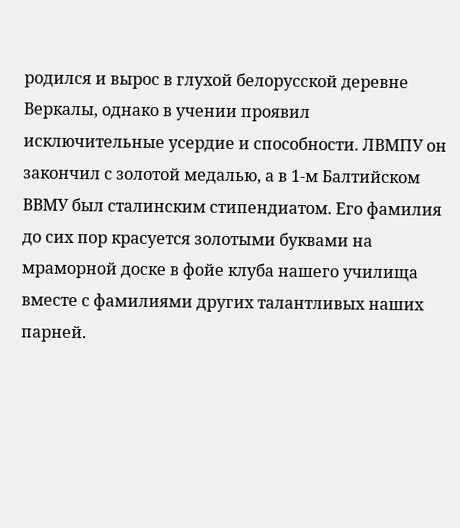родился и вырос в глухой белорусской деревне Веркалы, однако в учении проявил исключительные усердие и способности. ЛВМПУ он закончил с золотой медалью, а в 1-м Балтийском ВВМУ был сталинским стипендиатом. Его фамилия до сих пор красуется золотыми буквами на мраморной доске в фойе клуба нашего училища вместе с фамилиями других талантливых наших парней.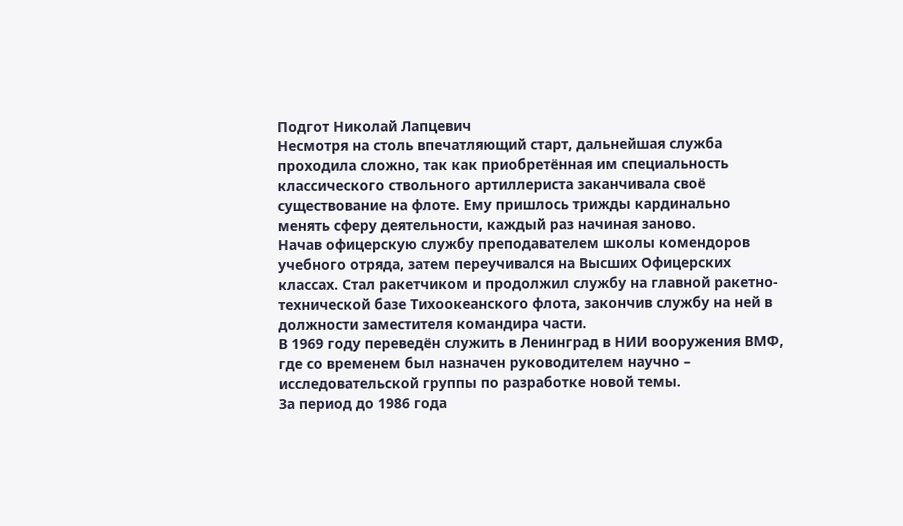Подгот Николай Лапцевич
Несмотря на столь впечатляющий старт, дальнейшая служба проходила сложно, так как приобретённая им специальность классического ствольного артиллериста заканчивала своё существование на флоте. Ему пришлось трижды кардинально менять сферу деятельности, каждый раз начиная заново.
Начав офицерскую службу преподавателем школы комендоров учебного отряда, затем переучивался на Высших Офицерских классах. Стал ракетчиком и продолжил службу на главной ракетно-технической базе Тихоокеанского флота, закончив службу на ней в должности заместителя командира части.
В 1969 году переведён служить в Ленинград в НИИ вооружения ВМФ, где со временем был назначен руководителем научно – исследовательской группы по разработке новой темы.
За период до 1986 года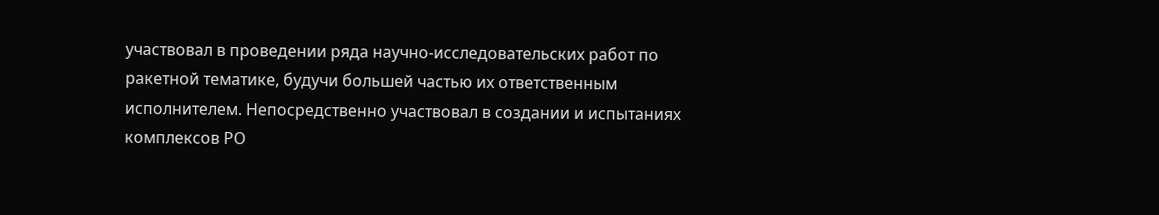участвовал в проведении ряда научно-исследовательских работ по ракетной тематике, будучи большей частью их ответственным исполнителем. Непосредственно участвовал в создании и испытаниях комплексов РО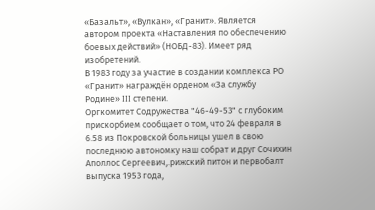«Базальт», «Вулкан», «Гранит». Является автором проекта «Наставления по обеспечению боевых действий» (НОБД-83). Имеет ряд изобретений.
В 1983 году за участие в создании комплекса РО «Гранит» награждён орденом «За службу Родине» III степени.
Оргкомитет Содружества "46-49-53" с глубоким прискорбием сообщает о том, что 24 февраля в 6.58 из Покровской больницы ушел в свою последнюю автономку наш собрат и друг Сочихин Аполлос Сергеевич,.рижский питон и первобалт выпуска 1953 года,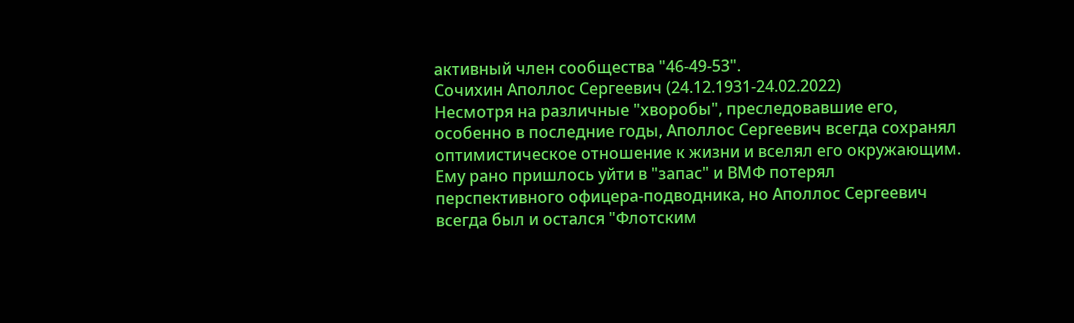активный член сообщества "46-49-53".
Сочихин Аполлос Сергеевич (24.12.1931-24.02.2022)
Несмотря на различные "хворобы", преследовавшие его, особенно в последние годы, Аполлос Сергеевич всегда сохранял оптимистическое отношение к жизни и вселял его окружающим. Ему рано пришлось уйти в "запас" и ВМФ потерял перспективного офицера-подводника, но Аполлос Сергеевич всегда был и остался "Флотским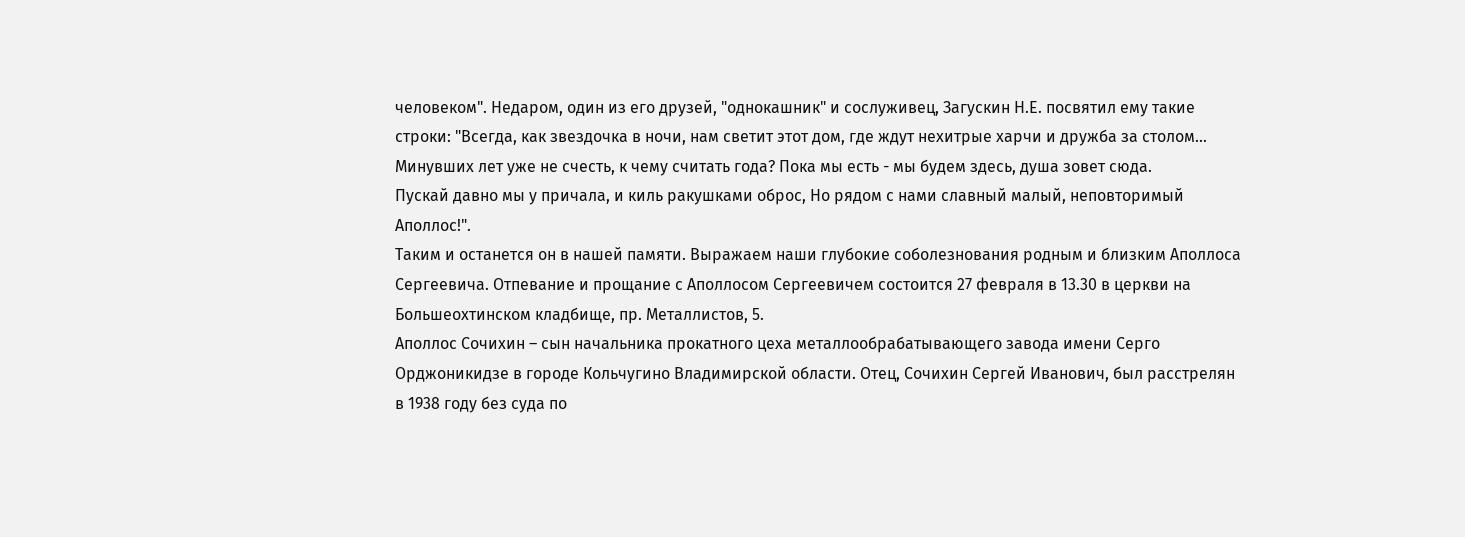человеком". Недаром, один из его друзей, "однокашник" и сослуживец, Загускин Н.Е. посвятил ему такие строки: "Всегда, как звездочка в ночи, нам светит этот дом, где ждут нехитрые харчи и дружба за столом...
Минувших лет уже не счесть, к чему считать года? Пока мы есть - мы будем здесь, душа зовет сюда.
Пускай давно мы у причала, и киль ракушками оброс, Но рядом с нами славный малый, неповторимый Аполлос!".
Таким и останется он в нашей памяти. Выражаем наши глубокие соболезнования родным и близким Аполлоса Сергеевича. Отпевание и прощание с Аполлосом Сергеевичем состоится 27 февраля в 13.30 в церкви на Большеохтинском кладбище, пр. Металлистов, 5.
Аполлос Сочихин – сын начальника прокатного цеха металлообрабатывающего завода имени Серго Орджоникидзе в городе Кольчугино Владимирской области. Отец, Сочихин Сергей Иванович, был расстрелян в 1938 году без суда по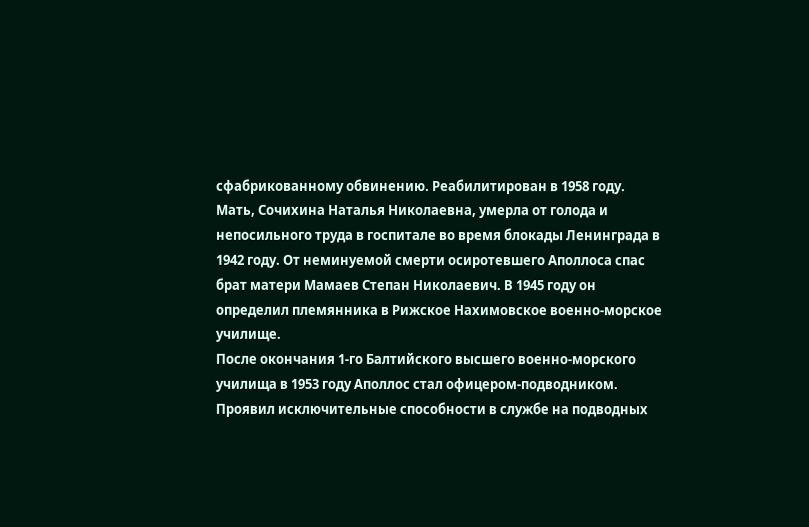сфабрикованному обвинению. Реабилитирован в 1958 году. Мать, Сочихина Наталья Николаевна, умерла от голода и непосильного труда в госпитале во время блокады Ленинграда в 1942 году. От неминуемой смерти осиротевшего Аполлоса спас брат матери Мамаев Степан Николаевич. В 1945 году он определил племянника в Рижское Нахимовское военно-морское училище.
После окончания 1-го Балтийского высшего военно-морского училища в 1953 году Аполлос стал офицером-подводником. Проявил исключительные способности в службе на подводных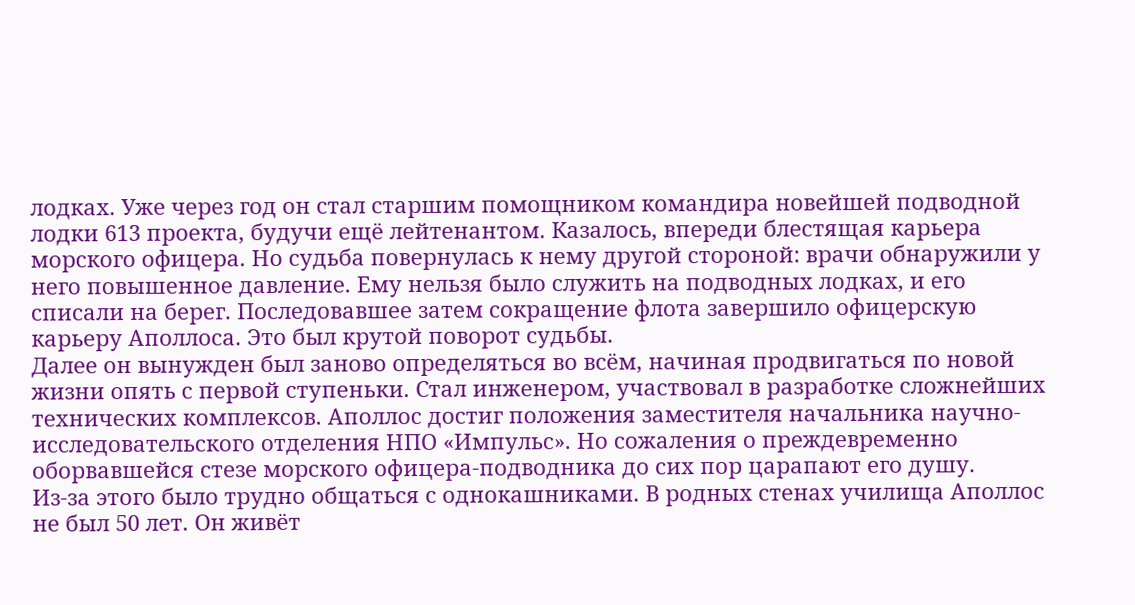лодках. Уже через год он стал старшим помощником командира новейшей подводной лодки 613 проекта, будучи ещё лейтенантом. Казалось, впереди блестящая карьера морского офицера. Но судьба повернулась к нему другой стороной: врачи обнаружили у него повышенное давление. Ему нельзя было служить на подводных лодках, и его списали на берег. Последовавшее затем сокращение флота завершило офицерскую карьеру Аполлоса. Это был крутой поворот судьбы.
Далее он вынужден был заново определяться во всём, начиная продвигаться по новой жизни опять с первой ступеньки. Стал инженером, участвовал в разработке сложнейших технических комплексов. Аполлос достиг положения заместителя начальника научно-исследовательского отделения НПО «Импульс». Но сожаления о преждевременно оборвавшейся стезе морского офицера-подводника до сих пор царапают его душу.
Из-за этого было трудно общаться с однокашниками. В родных стенах училища Аполлос не был 50 лет. Он живёт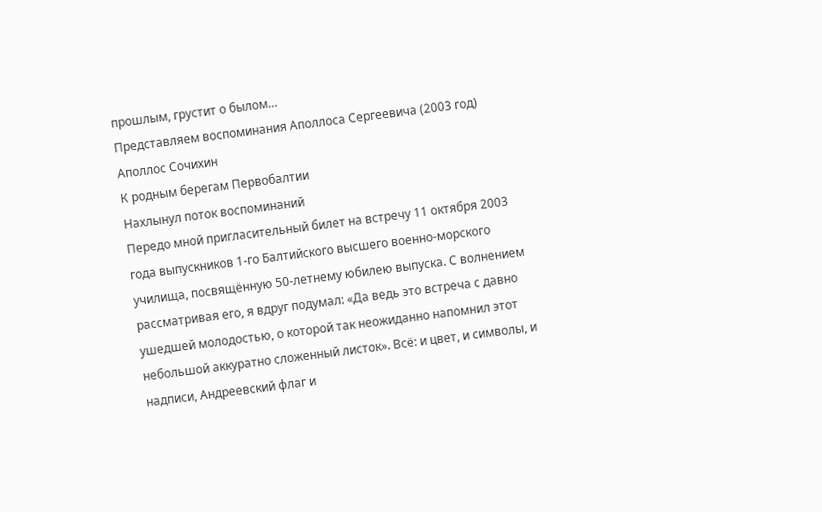прошлым, грустит о былом…
Представляем воспоминания Аполлоса Сергеевича (2003 год)
Аполлос Сочихин
К родным берегам Первобалтии
Нахлынул поток воспоминаний
Передо мной пригласительный билет на встречу 11 октября 2003 года выпускников 1-го Балтийского высшего военно-морского училища, посвящённую 50-летнему юбилею выпуска. С волнением рассматривая его, я вдруг подумал: «Да ведь это встреча с давно ушедшей молодостью, о которой так неожиданно напомнил этот небольшой аккуратно сложенный листок». Всё: и цвет, и символы, и надписи, Андреевский флаг и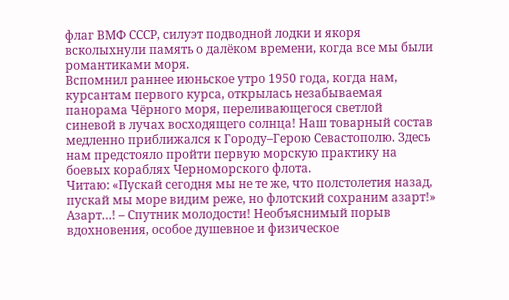флаг ВМФ СССР, силуэт подводной лодки и якоря всколыхнули память о далёком времени, когда все мы были романтиками моря.
Вспомнил раннее июньское утро 1950 года, когда нам, курсантам первого курса, открылась незабываемая панорама Чёрного моря, переливающегося светлой синевой в лучах восходящего солнца! Наш товарный состав медленно приближался к Городу–Герою Севастополю. Здесь нам предстояло пройти первую морскую практику на боевых кораблях Черноморского флота.
Читаю: «Пускай сегодня мы не те же, что полстолетия назад, пускай мы море видим реже, но флотский сохраним азарт!»
Азарт…! – Спутник молодости! Необъяснимый порыв вдохновения, особое душевное и физическое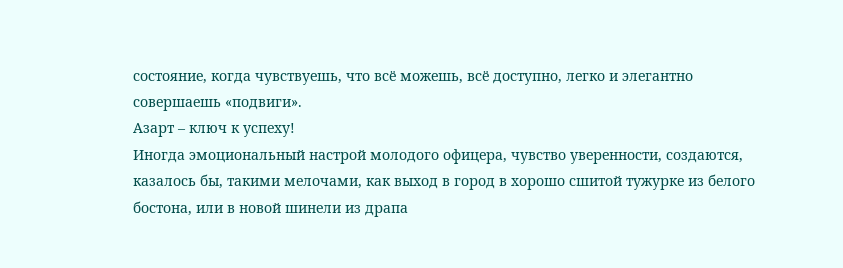состояние, когда чувствуешь, что всё можешь, всё доступно, легко и элегантно совершаешь «подвиги».
Азарт – ключ к успеху!
Иногда эмоциональный настрой молодого офицера, чувство уверенности, создаются, казалось бы, такими мелочами, как выход в город в хорошо сшитой тужурке из белого бостона, или в новой шинели из драпа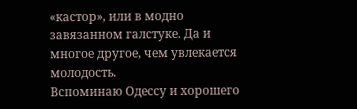«кастор», или в модно завязанном галстуке. Да и многое другое, чем увлекается молодость.
Вспоминаю Одессу и хорошего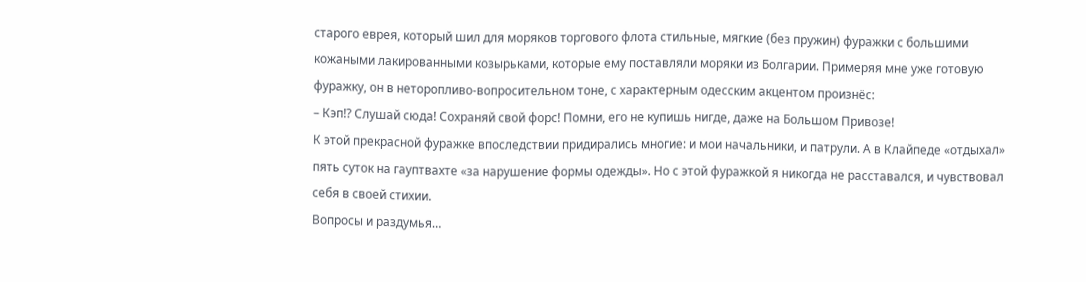старого еврея, который шил для моряков торгового флота стильные, мягкие (без пружин) фуражки с большими кожаными лакированными козырьками, которые ему поставляли моряки из Болгарии. Примеряя мне уже готовую фуражку, он в неторопливо-вопросительном тоне, с характерным одесским акцентом произнёс:
– Кэп!? Слушай сюда! Сохраняй свой форс! Помни, его не купишь нигде, даже на Большом Привозе!
К этой прекрасной фуражке впоследствии придирались многие: и мои начальники, и патрули. А в Клайпеде «отдыхал» пять суток на гауптвахте «за нарушение формы одежды». Но с этой фуражкой я никогда не расставался, и чувствовал себя в своей стихии.
Вопросы и раздумья…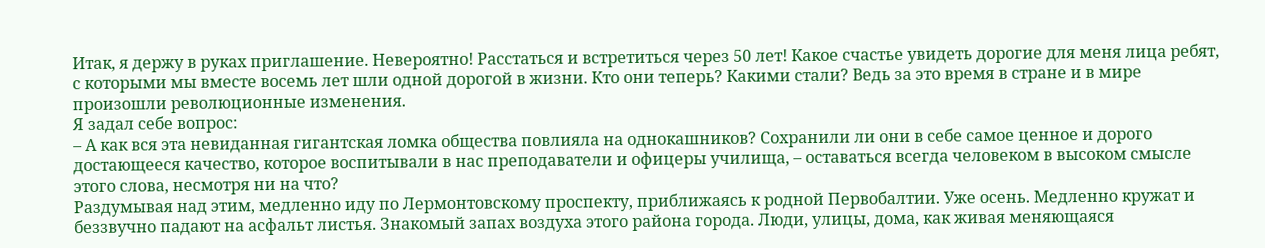Итак, я держу в руках приглашение. Невероятно! Расстаться и встретиться через 50 лет! Какое счастье увидеть дорогие для меня лица ребят, с которыми мы вместе восемь лет шли одной дорогой в жизни. Кто они теперь? Какими стали? Ведь за это время в стране и в мире произошли революционные изменения.
Я задал себе вопрос:
– А как вся эта невиданная гигантская ломка общества повлияла на однокашников? Сохранили ли они в себе самое ценное и дорого достающееся качество, которое воспитывали в нас преподаватели и офицеры училища, – оставаться всегда человеком в высоком смысле этого слова, несмотря ни на что?
Раздумывая над этим, медленно иду по Лермонтовскому проспекту, приближаясь к родной Первобалтии. Уже осень. Медленно кружат и беззвучно падают на асфальт листья. Знакомый запах воздуха этого района города. Люди, улицы, дома, как живая меняющаяся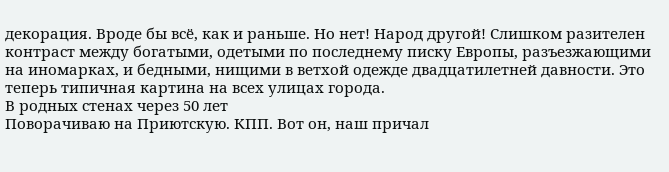декорация. Вроде бы всё, как и раньше. Но нет! Народ другой! Слишком разителен контраст между богатыми, одетыми по последнему писку Европы, разъезжающими на иномарках, и бедными, нищими в ветхой одежде двадцатилетней давности. Это теперь типичная картина на всех улицах города.
В родных стенах через 50 лет
Поворачиваю на Приютскую. КПП. Вот он, наш причал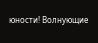юности! Волнующие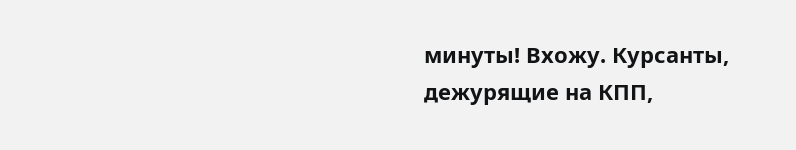минуты! Вхожу. Курсанты, дежурящие на КПП,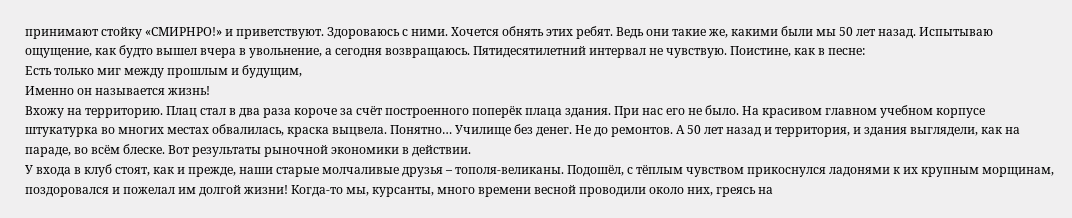принимают стойку «СМИРНРО!» и приветствуют. Здороваюсь с ними. Хочется обнять этих ребят. Ведь они такие же, какими были мы 50 лет назад. Испытываю ощущение, как будто вышел вчера в увольнение, а сегодня возвращаюсь. Пятидесятилетний интервал не чувствую. Поистине, как в песне:
Есть только миг между прошлым и будущим,
Именно он называется жизнь!
Вхожу на территорию. Плац стал в два раза короче за счёт построенного поперёк плаца здания. При нас его не было. На красивом главном учебном корпусе штукатурка во многих местах обвалилась, краска выцвела. Понятно… Училище без денег. Не до ремонтов. А 50 лет назад и территория, и здания выглядели, как на параде, во всём блеске. Вот результаты рыночной экономики в действии.
У входа в клуб стоят, как и прежде, наши старые молчаливые друзья – тополя-великаны. Подошёл, с тёплым чувством прикоснулся ладонями к их крупным морщинам, поздоровался и пожелал им долгой жизни! Когда-то мы, курсанты, много времени весной проводили около них, греясь на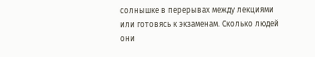солнышке в перерывах между лекциями или готовясь к экзаменам. Сколько людей они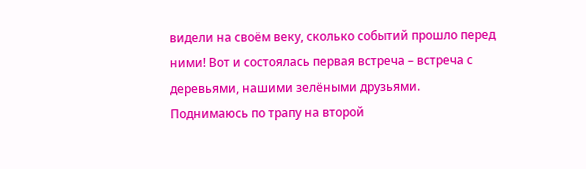видели на своём веку, сколько событий прошло перед ними! Вот и состоялась первая встреча – встреча с деревьями, нашими зелёными друзьями.
Поднимаюсь по трапу на второй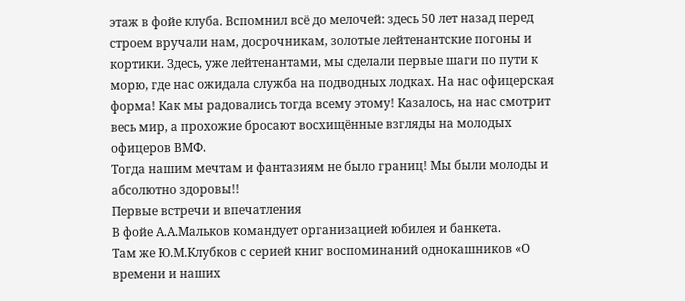этаж в фойе клуба. Вспомнил всё до мелочей: здесь 50 лет назад перед строем вручали нам, досрочникам, золотые лейтенантские погоны и кортики. Здесь, уже лейтенантами, мы сделали первые шаги по пути к морю, где нас ожидала служба на подводных лодках. На нас офицерская форма! Как мы радовались тогда всему этому! Казалось, на нас смотрит весь мир, а прохожие бросают восхищённые взгляды на молодых офицеров ВМФ.
Тогда нашим мечтам и фантазиям не было границ! Мы были молоды и абсолютно здоровы!!
Первые встречи и впечатления
В фойе А.А.Мальков командует организацией юбилея и банкета.
Там же Ю.М.Клубков с серией книг воспоминаний однокашников «О времени и наших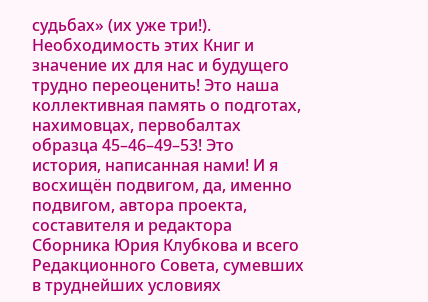судьбах» (их уже три!). Необходимость этих Книг и значение их для нас и будущего трудно переоценить! Это наша коллективная память о подготах, нахимовцах, первобалтах образца 45–46–49–53! Это история, написанная нами! И я восхищён подвигом, да, именно подвигом, автора проекта, составителя и редактора Сборника Юрия Клубкова и всего Редакционного Совета, сумевших в труднейших условиях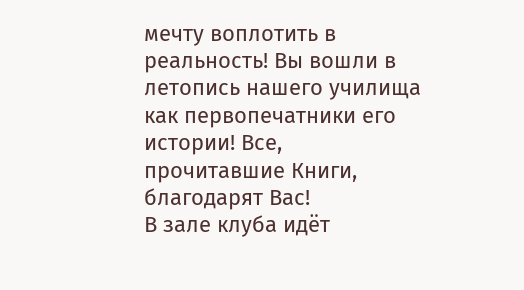мечту воплотить в реальность! Вы вошли в летопись нашего училища как первопечатники его истории! Все, прочитавшие Книги, благодарят Вас!
В зале клуба идёт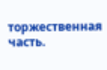торжественная часть.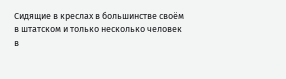Сидящие в креслах в большинстве своём в штатском и только несколько человек в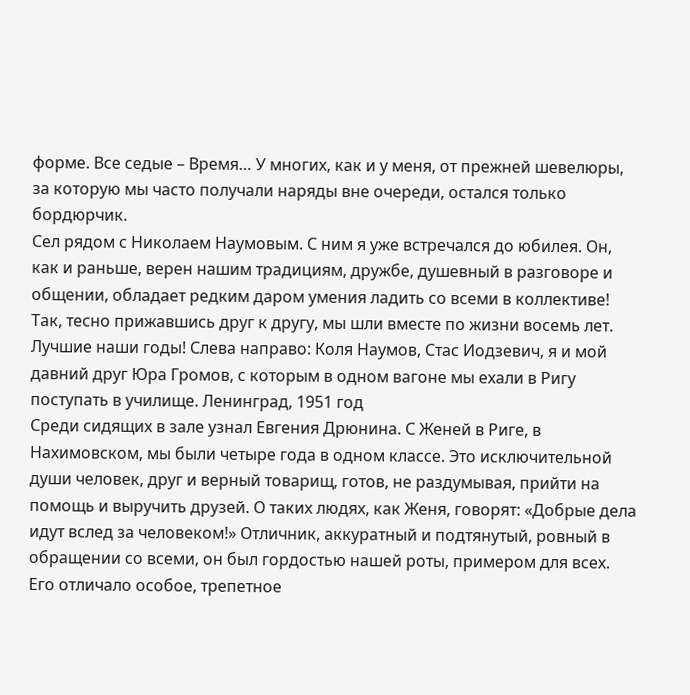форме. Все седые – Время… У многих, как и у меня, от прежней шевелюры, за которую мы часто получали наряды вне очереди, остался только бордюрчик.
Сел рядом с Николаем Наумовым. С ним я уже встречался до юбилея. Он, как и раньше, верен нашим традициям, дружбе, душевный в разговоре и общении, обладает редким даром умения ладить со всеми в коллективе!
Так, тесно прижавшись друг к другу, мы шли вместе по жизни восемь лет. Лучшие наши годы! Слева направо: Коля Наумов, Стас Иодзевич, я и мой давний друг Юра Громов, с которым в одном вагоне мы ехали в Ригу поступать в училище. Ленинград, 1951 год
Среди сидящих в зале узнал Евгения Дрюнина. С Женей в Риге, в Нахимовском, мы были четыре года в одном классе. Это исключительной души человек, друг и верный товарищ, готов, не раздумывая, прийти на помощь и выручить друзей. О таких людях, как Женя, говорят: «Добрые дела идут вслед за человеком!» Отличник, аккуратный и подтянутый, ровный в обращении со всеми, он был гордостью нашей роты, примером для всех. Его отличало особое, трепетное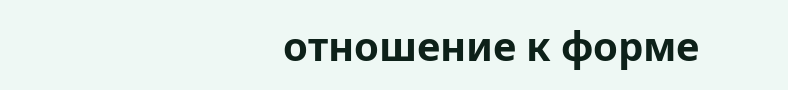отношение к форме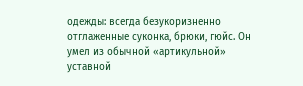одежды: всегда безукоризненно отглаженные суконка, брюки, гюйс. Он умел из обычной «артикульной» уставной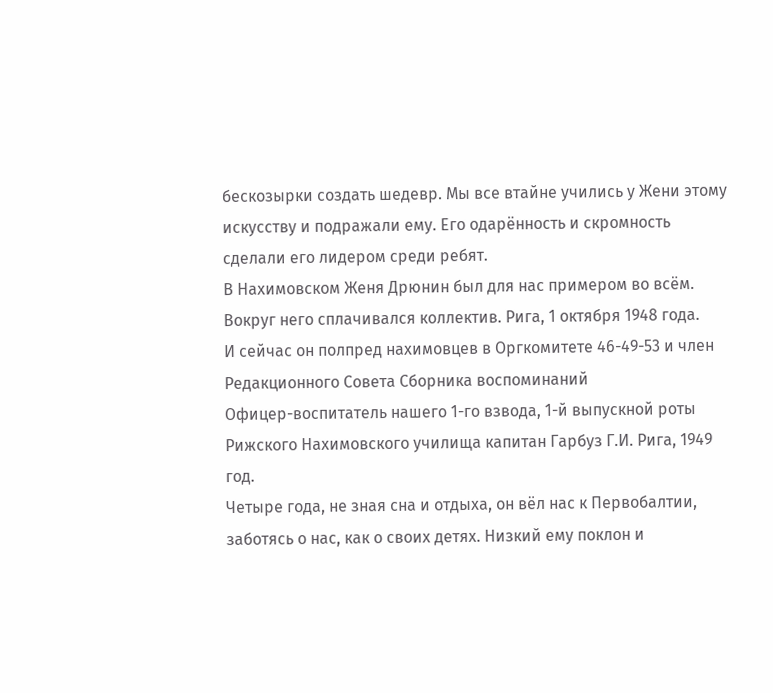бескозырки создать шедевр. Мы все втайне учились у Жени этому искусству и подражали ему. Его одарённость и скромность сделали его лидером среди ребят.
В Нахимовском Женя Дрюнин был для нас примером во всём. Вокруг него сплачивался коллектив. Рига, 1 октября 1948 года.
И сейчас он полпред нахимовцев в Оргкомитете 46-49-53 и член Редакционного Совета Сборника воспоминаний
Офицер-воспитатель нашего 1-го взвода, 1-й выпускной роты Рижского Нахимовского училища капитан Гарбуз Г.И. Рига, 1949 год.
Четыре года, не зная сна и отдыха, он вёл нас к Первобалтии, заботясь о нас, как о своих детях. Низкий ему поклон и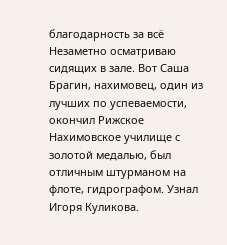благодарность за всё
Незаметно осматриваю сидящих в зале. Вот Саша Брагин, нахимовец, один из лучших по успеваемости, окончил Рижское Нахимовское училище с золотой медалью, был отличным штурманом на флоте, гидрографом. Узнал Игоря Куликова.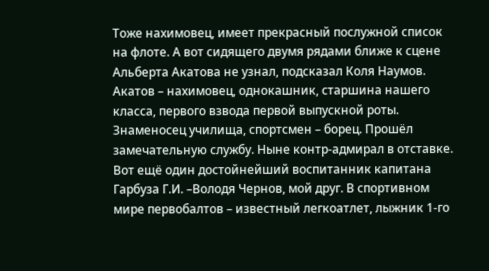Тоже нахимовец, имеет прекрасный послужной список на флоте. А вот сидящего двумя рядами ближе к сцене Альберта Акатова не узнал, подсказал Коля Наумов. Акатов – нахимовец, однокашник, старшина нашего класса, первого взвода первой выпускной роты. Знаменосец училища, спортсмен – борец. Прошёл замечательную службу. Ныне контр-адмирал в отставке.
Вот ещё один достойнейший воспитанник капитана Гарбуза Г.И. –Володя Чернов, мой друг. В спортивном мире первобалтов – известный легкоатлет, лыжник 1-го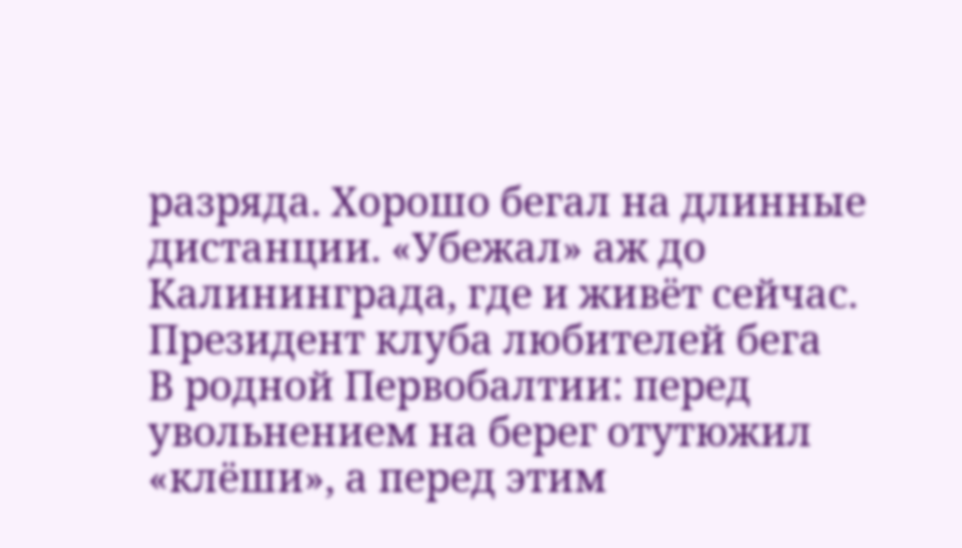разряда. Хорошо бегал на длинные дистанции. «Убежал» аж до Калининграда, где и живёт сейчас. Президент клуба любителей бега
В родной Первобалтии: перед увольнением на берег отутюжил «клёши», а перед этим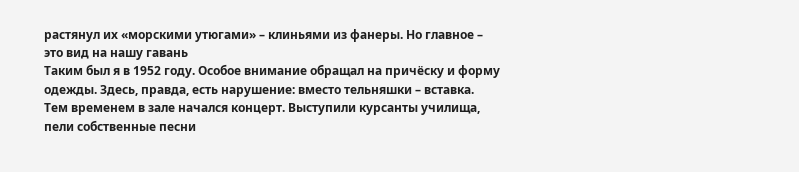растянул их «морскими утюгами» – клиньями из фанеры. Но главное – это вид на нашу гавань
Таким был я в 1952 году. Особое внимание обращал на причёску и форму одежды. Здесь, правда, есть нарушение: вместо тельняшки – вставка.
Тем временем в зале начался концерт. Выступили курсанты училища, пели собственные песни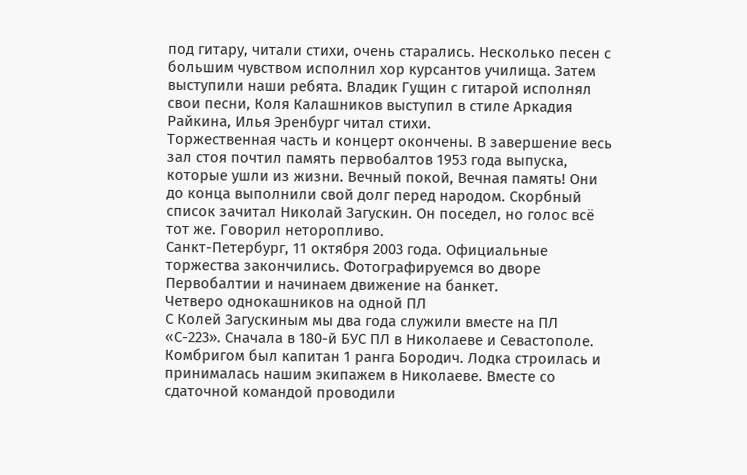под гитару, читали стихи, очень старались. Несколько песен с большим чувством исполнил хор курсантов училища. Затем выступили наши ребята. Владик Гущин с гитарой исполнял свои песни, Коля Калашников выступил в стиле Аркадия Райкина, Илья Эренбург читал стихи.
Торжественная часть и концерт окончены. В завершение весь зал стоя почтил память первобалтов 1953 года выпуска, которые ушли из жизни. Вечный покой, Вечная память! Они до конца выполнили свой долг перед народом. Скорбный список зачитал Николай Загускин. Он поседел, но голос всё тот же. Говорил неторопливо.
Санкт-Петербург, 11 октября 2003 года. Официальные торжества закончились. Фотографируемся во дворе Первобалтии и начинаем движение на банкет.
Четверо однокашников на одной ПЛ
С Колей Загускиным мы два года служили вместе на ПЛ «С-223». Сначала в 180-й БУС ПЛ в Николаеве и Севастополе. Комбригом был капитан 1 ранга Бородич. Лодка строилась и принималась нашим экипажем в Николаеве. Вместе со сдаточной командой проводили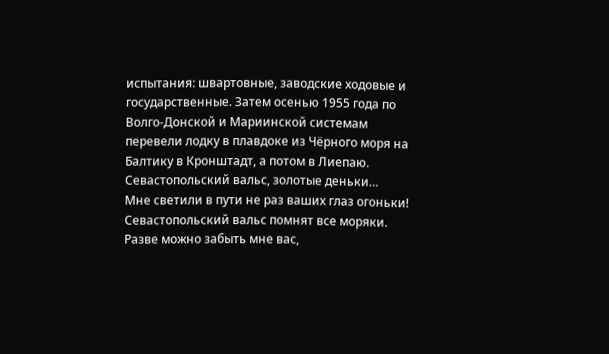испытания: швартовные, заводские ходовые и государственные. Затем осенью 1955 года по Волго-Донской и Мариинской системам перевели лодку в плавдоке из Чёрного моря на Балтику в Кронштадт, а потом в Лиепаю.
Севастопольский вальс, золотые деньки…
Мне светили в пути не раз ваших глаз огоньки!
Севастопольский вальс помнят все моряки.
Разве можно забыть мне вас,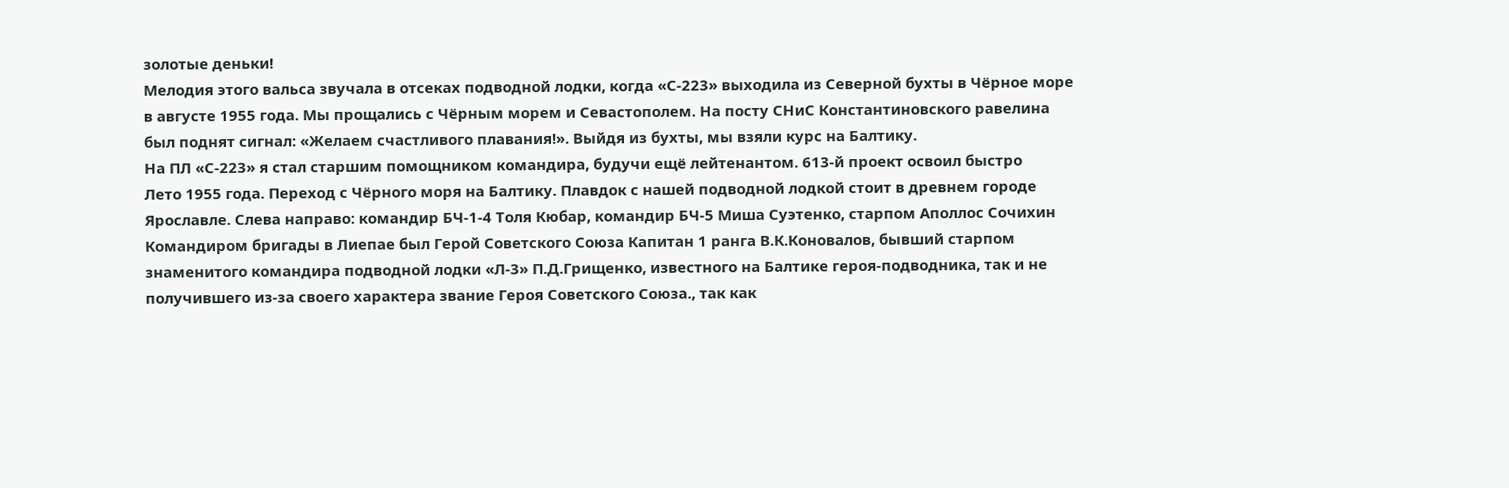золотые деньки!
Мелодия этого вальса звучала в отсеках подводной лодки, когда «С-223» выходила из Северной бухты в Чёрное море в августе 1955 года. Мы прощались с Чёрным морем и Севастополем. На посту СНиС Константиновского равелина был поднят сигнал: «Желаем счастливого плавания!». Выйдя из бухты, мы взяли курс на Балтику.
На ПЛ «С-223» я стал старшим помощником командира, будучи ещё лейтенантом. 613-й проект освоил быстро
Лето 1955 года. Переход с Чёрного моря на Балтику. Плавдок с нашей подводной лодкой стоит в древнем городе Ярославле. Слева направо: командир БЧ-1-4 Толя Кюбар, командир БЧ-5 Миша Суэтенко, старпом Аполлос Сочихин
Командиром бригады в Лиепае был Герой Советского Союза Капитан 1 ранга В.К.Коновалов, бывший старпом знаменитого командира подводной лодки «Л-3» П.Д.Грищенко, известного на Балтике героя-подводника, так и не получившего из-за своего характера звание Героя Советского Союза., так как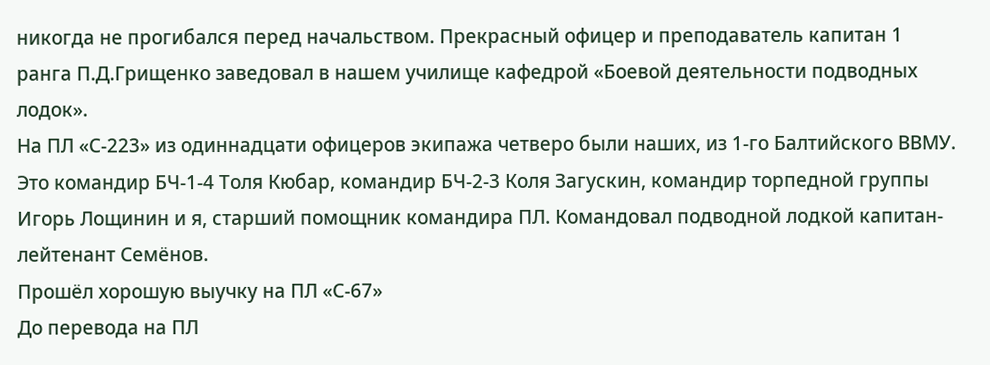никогда не прогибался перед начальством. Прекрасный офицер и преподаватель капитан 1 ранга П.Д.Грищенко заведовал в нашем училище кафедрой «Боевой деятельности подводных лодок».
На ПЛ «С-223» из одиннадцати офицеров экипажа четверо были наших, из 1-го Балтийского ВВМУ. Это командир БЧ-1-4 Толя Кюбар, командир БЧ-2-3 Коля Загускин, командир торпедной группы Игорь Лощинин и я, старший помощник командира ПЛ. Командовал подводной лодкой капитан-лейтенант Семёнов.
Прошёл хорошую выучку на ПЛ «С-67»
До перевода на ПЛ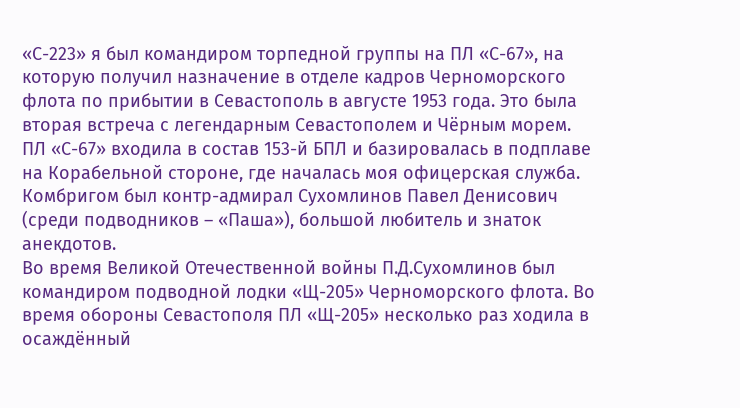«С-223» я был командиром торпедной группы на ПЛ «С-67», на которую получил назначение в отделе кадров Черноморского флота по прибытии в Севастополь в августе 1953 года. Это была вторая встреча с легендарным Севастополем и Чёрным морем.
ПЛ «С-67» входила в состав 153-й БПЛ и базировалась в подплаве на Корабельной стороне, где началась моя офицерская служба. Комбригом был контр-адмирал Сухомлинов Павел Денисович (среди подводников – «Паша»), большой любитель и знаток анекдотов.
Во время Великой Отечественной войны П.Д.Сухомлинов был командиром подводной лодки «Щ-205» Черноморского флота. Во время обороны Севастополя ПЛ «Щ-205» несколько раз ходила в осаждённый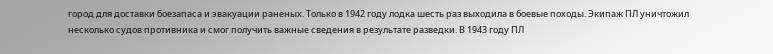город для доставки боезапаса и эвакуации раненых. Только в 1942 году лодка шесть раз выходила в боевые походы. Экипаж ПЛ уничтожил несколько судов противника и смог получить важные сведения в результате разведки. В 1943 году ПЛ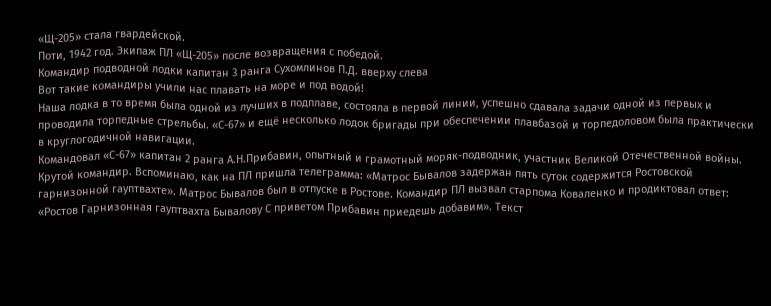«Щ-205» стала гвардейской.
Поти, 1942 год. Экипаж ПЛ «Щ-205» после возвращения с победой.
Командир подводной лодки капитан 3 ранга Сухомлинов П.Д. вверху слева
Вот такие командиры учили нас плавать на море и под водой!
Наша лодка в то время была одной из лучших в подплаве, состояла в первой линии, успешно сдавала задачи одной из первых и проводила торпедные стрельбы. «С-67» и ещё несколько лодок бригады при обеспечении плавбазой и торпедоловом была практически в круглогодичной навигации.
Командовал «С-67» капитан 2 ранга А.Н.Прибавин, опытный и грамотный моряк-подводник, участник Великой Отечественной войны. Крутой командир. Вспоминаю, как на ПЛ пришла телеграмма: «Матрос Бывалов задержан пять суток содержится Ростовской гарнизонной гауптвахте». Матрос Бывалов был в отпуске в Ростове. Командир ПЛ вызвал старпома Коваленко и продиктовал ответ: «Ростов Гарнизонная гауптвахта Бывалову С приветом Прибавин приедешь добавим». Текст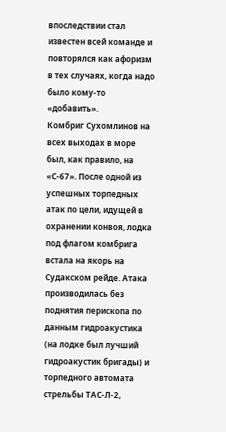впоследствии стал известен всей команде и повторялся как афоризм в тех случаях, когда надо было кому-то «добавить».
Комбриг Сухомлинов на всех выходах в море был, как правило, на «С-67». После одной из успешных торпедных атак по цели, идущей в охранении конвоя, лодка под флагом комбрига встала на якорь на Судакском рейде. Атака производилась без поднятия перископа по данным гидроакустика (на лодке был лучший гидроакустик бригады) и торпедного автомата стрельбы ТАС-Л-2,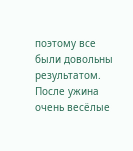поэтому все были довольны результатом.
После ужина очень весёлые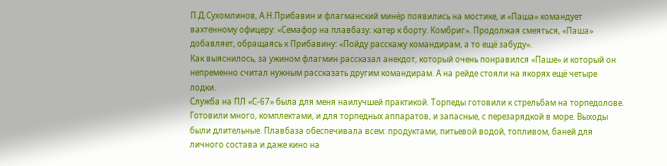П.Д.Сухомлинов, А.Н.Прибавин и флагманский минёр появились на мостике, и «Паша» командует вахтенному офицеру: «Семафор на плавбазу: катер к борту. Комбриг». Продолжая смеяться, «Паша» добавляет, обращаясь к Прибавину: «Пойду расскажу командирам, а то ещё забуду».
Как выяснилось, за ужином флагмин рассказал анекдот, который очень понравился «Паше» и который он непременно считал нужным рассказать другим командирам. А на рейде стояли на якорях ещё четыре лодки.
Служба на ПЛ «С-67» была для меня наилучшей практикой. Торпеды готовили к стрельбам на торпедолове. Готовили много, комплектами, и для торпедных аппаратов, и запасные, с перезарядкой в море. Выходы были длительные. Плавбаза обеспечивала всем: продуктами, питьевой водой, топливом, баней для личного состава и даже кино на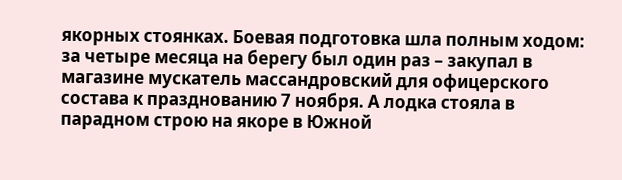якорных стоянках. Боевая подготовка шла полным ходом: за четыре месяца на берегу был один раз – закупал в магазине мускатель массандровский для офицерского состава к празднованию 7 ноября. А лодка стояла в парадном строю на якоре в Южной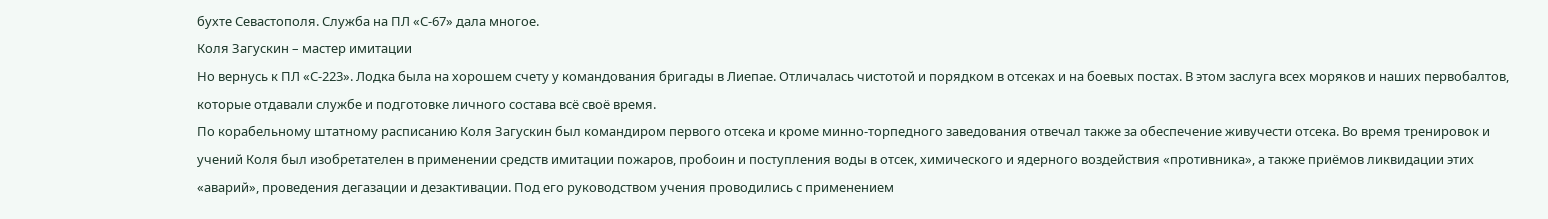бухте Севастополя. Служба на ПЛ «С-67» дала многое.
Коля Загускин – мастер имитации
Но вернусь к ПЛ «С-223». Лодка была на хорошем счету у командования бригады в Лиепае. Отличалась чистотой и порядком в отсеках и на боевых постах. В этом заслуга всех моряков и наших первобалтов, которые отдавали службе и подготовке личного состава всё своё время.
По корабельному штатному расписанию Коля Загускин был командиром первого отсека и кроме минно-торпедного заведования отвечал также за обеспечение живучести отсека. Во время тренировок и учений Коля был изобретателен в применении средств имитации пожаров, пробоин и поступления воды в отсек, химического и ядерного воздействия «противника», а также приёмов ликвидации этих «аварий», проведения дегазации и дезактивации. Под его руководством учения проводились с применением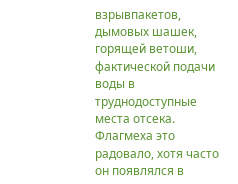взрывпакетов, дымовых шашек, горящей ветоши, фактической подачи воды в труднодоступные места отсека.
Флагмеха это радовало, хотя часто он появлялся в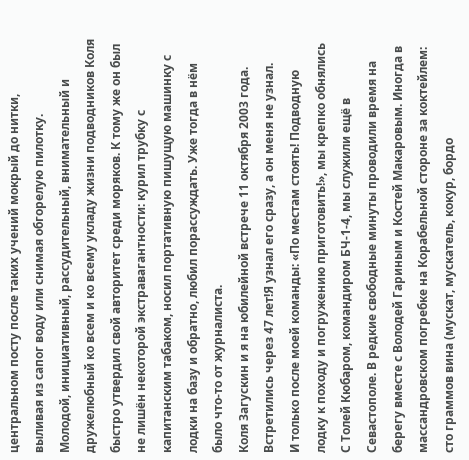центральном посту после таких учений мокрый до нитки, выливая из сапог воду или снимая обгорелую пилотку.
Молодой, инициативный, рассудительный, внимательный и дружелюбный ко всем и ко всему укладу жизни подводников Коля быстро утвердил свой авторитет среди моряков. К тому же он был не лишён некоторой экстравагантности: курил трубку с капитанским табаком, носил портативную пишущую машинку с лодки на базу и обратно, любил порассуждать. Уже тогда в нём было что-то от журналиста.
Коля Загускин и я на юбилейной встрече 11 октября 2003 года.
Встретились через 47 лет!Я узнал его сразу, а он меня не узнал.
И только после моей команды: «По местам стоять! Подводную лодку к походу и погружению приготовить!», мы крепко обнялись
С Толей Кюбаром, командиром БЧ-1-4, мы служили ещё в Севастополе. В редкие свободные минуты проводили время на берегу вместе с Володей Гариным и Костей Макаровым. Иногда в массандровском погребке на Корабельной стороне за коктейлем: сто граммов вина (мускат, мускатель, кокур, бордо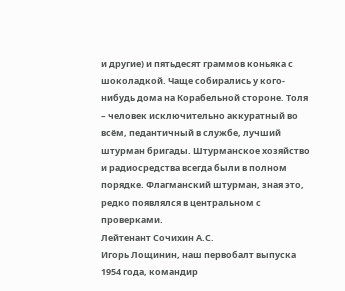и другие) и пятьдесят граммов коньяка с шоколадкой. Чаще собирались у кого-нибудь дома на Корабельной стороне. Толя – человек исключительно аккуратный во всём, педантичный в службе, лучший штурман бригады. Штурманское хозяйство и радиосредства всегда были в полном порядке. Флагманский штурман, зная это, редко появлялся в центральном с проверками.
Лейтенант Сочихин А.С.
Игорь Лощинин, наш первобалт выпуска 1954 года, командир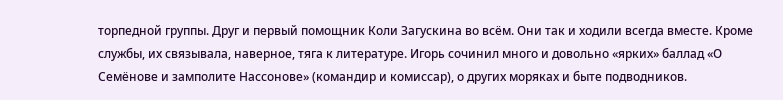торпедной группы. Друг и первый помощник Коли Загускина во всём. Они так и ходили всегда вместе. Кроме службы, их связывала, наверное, тяга к литературе. Игорь сочинил много и довольно «ярких» баллад «О Семёнове и замполите Нассонове» (командир и комиссар), о других моряках и быте подводников.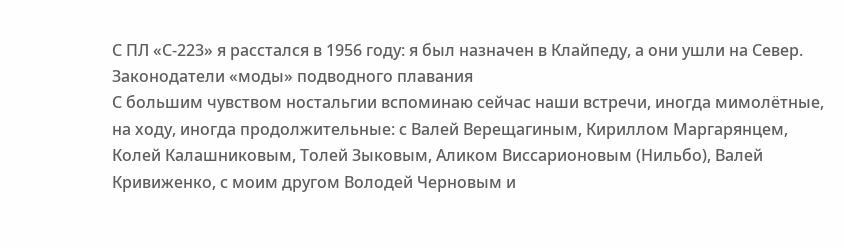С ПЛ «С-223» я расстался в 1956 году: я был назначен в Клайпеду, а они ушли на Север.
Законодатели «моды» подводного плавания
С большим чувством ностальгии вспоминаю сейчас наши встречи, иногда мимолётные, на ходу, иногда продолжительные: с Валей Верещагиным, Кириллом Маргарянцем, Колей Калашниковым, Толей Зыковым, Аликом Виссарионовым (Нильбо), Валей Кривиженко, с моим другом Володей Черновым и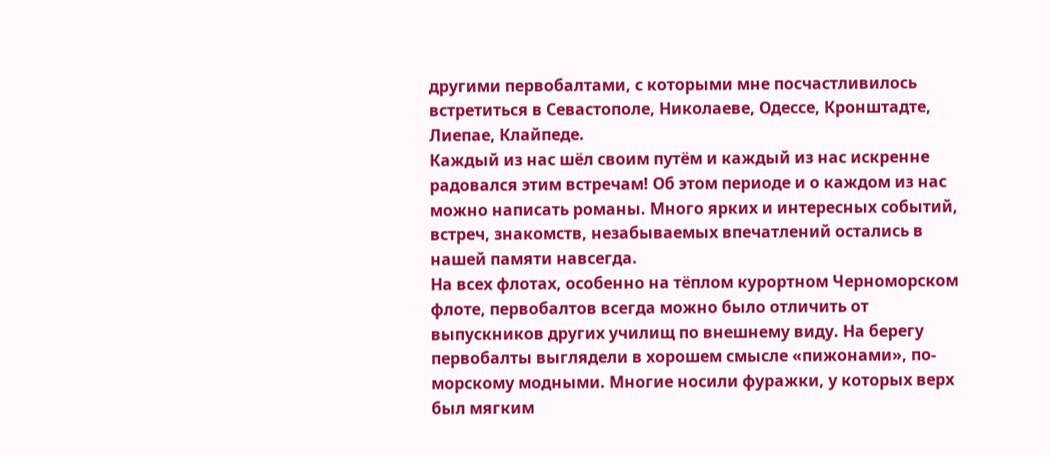другими первобалтами, с которыми мне посчастливилось встретиться в Севастополе, Николаеве, Одессе, Кронштадте, Лиепае, Клайпеде.
Каждый из нас шёл своим путём и каждый из нас искренне радовался этим встречам! Об этом периоде и о каждом из нас можно написать романы. Много ярких и интересных событий, встреч, знакомств, незабываемых впечатлений остались в нашей памяти навсегда.
На всех флотах, особенно на тёплом курортном Черноморском флоте, первобалтов всегда можно было отличить от выпускников других училищ по внешнему виду. На берегу первобалты выглядели в хорошем смысле «пижонами», по-морскому модными. Многие носили фуражки, у которых верх был мягким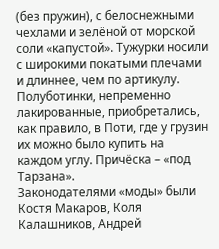(без пружин), с белоснежными чехлами и зелёной от морской соли «капустой». Тужурки носили с широкими покатыми плечами и длиннее, чем по артикулу. Полуботинки, непременно лакированные, приобретались, как правило, в Поти, где у грузин их можно было купить на каждом углу. Причёска – «под Тарзана».
Законодателями «моды» были Костя Макаров, Коля Калашников, Андрей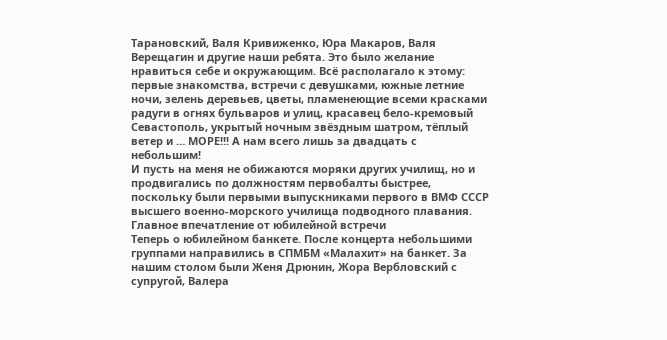Тарановский, Валя Кривиженко, Юра Макаров, Валя Верещагин и другие наши ребята. Это было желание нравиться себе и окружающим. Всё располагало к этому: первые знакомства, встречи с девушками, южные летние ночи, зелень деревьев, цветы, пламенеющие всеми красками радуги в огнях бульваров и улиц, красавец бело-кремовый Севастополь, укрытый ночным звёздным шатром, тёплый ветер и … МОРЕ!!! А нам всего лишь за двадцать с небольшим!
И пусть на меня не обижаются моряки других училищ, но и продвигались по должностям первобалты быстрее, поскольку были первыми выпускниками первого в ВМФ СССР высшего военно-морского училища подводного плавания.
Главное впечатление от юбилейной встречи
Теперь о юбилейном банкете. После концерта небольшими группами направились в СПМБМ «Малахит» на банкет. За нашим столом были Женя Дрюнин, Жора Вербловский с супругой, Валера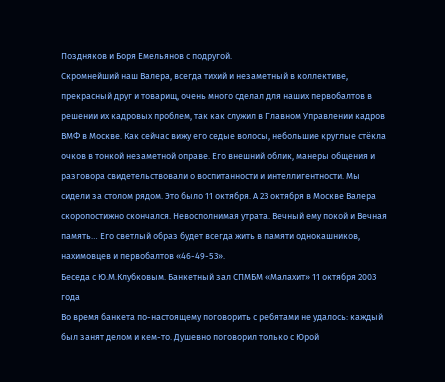Поздняков и Боря Емельянов с подругой.
Скромнейший наш Валера, всегда тихий и незаметный в коллективе, прекрасный друг и товарищ, очень много сделал для наших первобалтов в решении их кадровых проблем, так как служил в Главном Управлении кадров ВМФ в Москве. Как сейчас вижу его седые волосы, небольшие круглые стёкла очков в тонкой незаметной оправе. Его внешний облик, манеры общения и разговора свидетельствовали о воспитанности и интеллигентности. Мы сидели за столом рядом. Это было 11 октября. А 23 октября в Москве Валера скоропостижно скончался. Невосполнимая утрата. Вечный ему покой и Вечная память… Его светлый образ будет всегда жить в памяти однокашников, нахимовцев и первобалтов «46-49-53».
Беседа с Ю.М.Клубковым. Банкетный зал СПМБМ «Малахит» 11 октября 2003 года
Во время банкета по-настоящему поговорить с ребятами не удалось: каждый был занят делом и кем-то. Душевно поговорил только с Юрой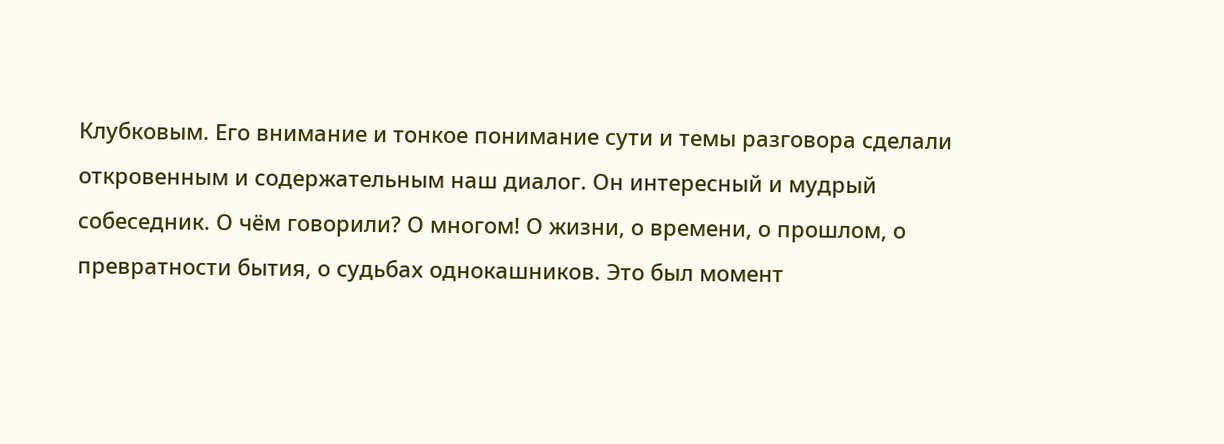Клубковым. Его внимание и тонкое понимание сути и темы разговора сделали откровенным и содержательным наш диалог. Он интересный и мудрый собеседник. О чём говорили? О многом! О жизни, о времени, о прошлом, о превратности бытия, о судьбах однокашников. Это был момент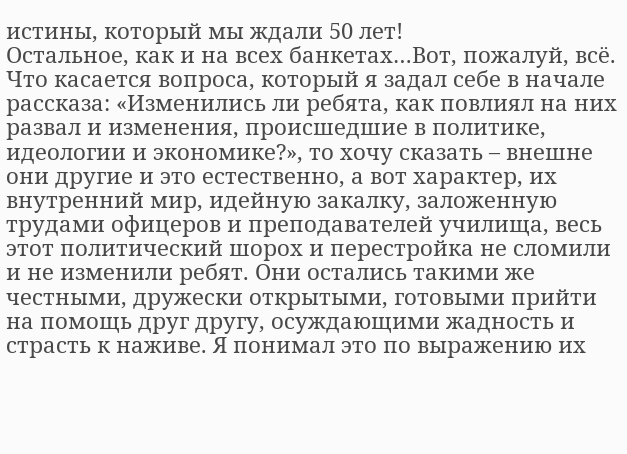истины, который мы ждали 50 лет!
Остальное, как и на всех банкетах…Вот, пожалуй, всё. Что касается вопроса, который я задал себе в начале рассказа: «Изменились ли ребята, как повлиял на них развал и изменения, происшедшие в политике, идеологии и экономике?», то хочу сказать – внешне они другие и это естественно, а вот характер, их внутренний мир, идейную закалку, заложенную трудами офицеров и преподавателей училища, весь этот политический шорох и перестройка не сломили и не изменили ребят. Они остались такими же честными, дружески открытыми, готовыми прийти на помощь друг другу, осуждающими жадность и страсть к наживе. Я понимал это по выражению их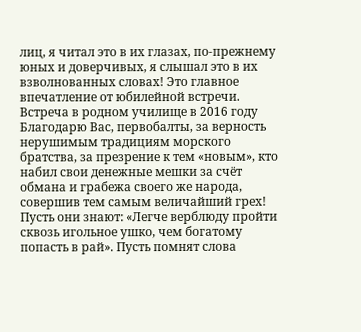лиц, я читал это в их глазах, по-прежнему юных и доверчивых, я слышал это в их взволнованных словах! Это главное впечатление от юбилейной встречи.
Встреча в родном училище в 2016 году
Благодарю Вас, первобалты, за верность нерушимым традициям морского братства, за презрение к тем «новым», кто набил свои денежные мешки за счёт обмана и грабежа своего же народа, совершив тем самым величайший грех! Пусть они знают: «Легче верблюду пройти сквозь игольное ушко, чем богатому попасть в рай». Пусть помнят слова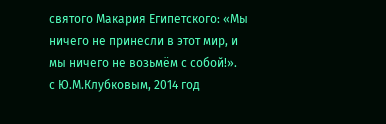святого Макария Египетского: «Мы ничего не принесли в этот мир, и мы ничего не возьмём с собой!».
с Ю.М.Клубковым, 2014 год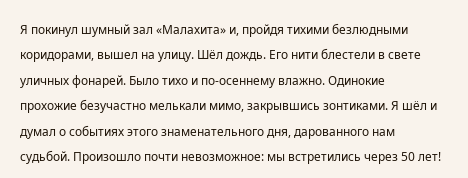Я покинул шумный зал «Малахита» и, пройдя тихими безлюдными коридорами, вышел на улицу. Шёл дождь. Его нити блестели в свете уличных фонарей. Было тихо и по-осеннему влажно. Одинокие прохожие безучастно мелькали мимо, закрывшись зонтиками. Я шёл и думал о событиях этого знаменательного дня, дарованного нам судьбой. Произошло почти невозможное: мы встретились через 50 лет!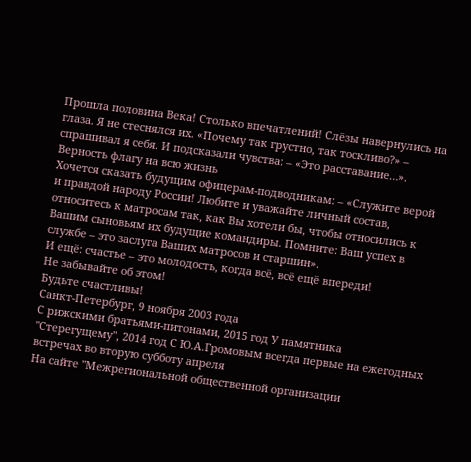Прошла половина Века! Столько впечатлений! Слёзы навернулись на глаза. Я не стеснялся их. «Почему так грустно, так тоскливо?» – спрашивал я себя. И подсказали чувства: – «Это расставание…».
Верность флагу на всю жизнь
Хочется сказать будущим офицерам-подводникам: – «Служите верой и правдой народу России! Любите и уважайте личный состав, относитесь к матросам так, как Вы хотели бы, чтобы относились к Вашим сыновьям их будущие командиры. Помните: Ваш успех в службе – это заслуга Ваших матросов и старшин».
И ещё: счастье – это молодость, когда всё, всё ещё впереди!
Не забывайте об этом!
Будьте счастливы!
Санкт-Петербург, 9 ноября 2003 года
С рижскими братьями-питонами, 2015 год У памятника "Стерегущему", 2014 год С Ю.А.Громовым всегда первые на ежегодных встречах во вторую субботу апреля
На сайте "Межрегиональной общественной организации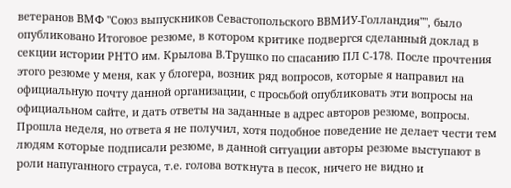ветеранов ВМФ "Союз выпускников Севастопольского ВВМИУ-Голландия"", было опубликовано Итоговое резюме, в котором критике подвергся сделанный доклад в секции истории РНТО им. Крылова В.Трушко по спасанию ПЛ С-178. После прочтения этого резюме у меня, как у блогера, возник ряд вопросов, которые я направил на официальную почту данной организации, с просьбой опубликовать эти вопросы на официальном сайте, и дать ответы на заданные в адрес авторов резюме, вопросы. Прошла неделя, но ответа я не получил, хотя подобное поведение не делает чести тем людям которые подписали резюме, в данной ситуации авторы резюме выступают в роли напуганного страуса, т.е. голова воткнута в песок, ничего не видно и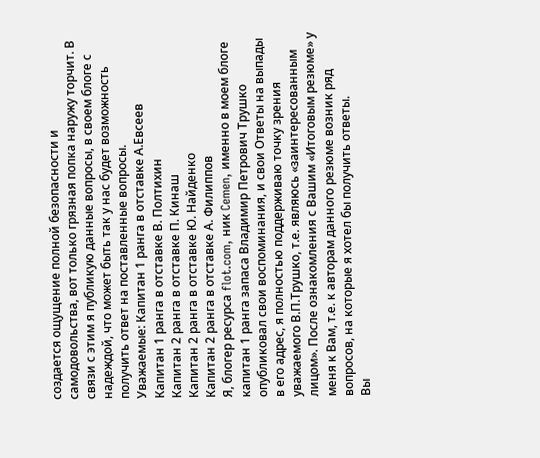создается ощущение полной безопасности и самодовольства, вот только грязная попка наружу торчит. В связи с этим я публикую данные вопросы, в своем блоге с надеждой, что может быть так у нас будет возможность получить ответ на поставленные вопросы.
Уважаемые: Капитан 1 ранга в отставке А.Евсеев
Капитан 1 ранга в отставке В. Полтихин
Капитан 2 ранга в отставке П. Кинаш
Капитан 2 ранга в отставке Ю. Найденко
Капитан 2 ранга в отставке А. Филиппов
Я, блогер ресурса flot.com, ник Cemen, именно в моем блоге капитан 1 ранга запаса Владимир Петрович Трушко опубликовал свои воспоминания, и свои Ответы на выпады в его адрес, я полностью поддерживаю точку зрения уважаемого В.П.Трушко, т.е. являюсь «заинтересованным лицом». После ознакомления с Вашим «Итоговым резюме» у меня к Вам, т.е. к авторам данного резюме возник ряд вопросов, на которые я хотел бы получить ответы.
Вы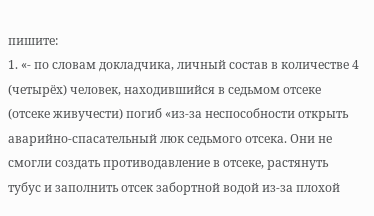пишите:
1. «- по словам докладчика, личный состав в количестве 4 (четырёх) человек, находившийся в седьмом отсеке (отсеке живучести) погиб «из-за неспособности открыть аварийно-спасательный люк седьмого отсека. Они не смогли создать противодавление в отсеке, растянуть тубус и заполнить отсек забортной водой из-за плохой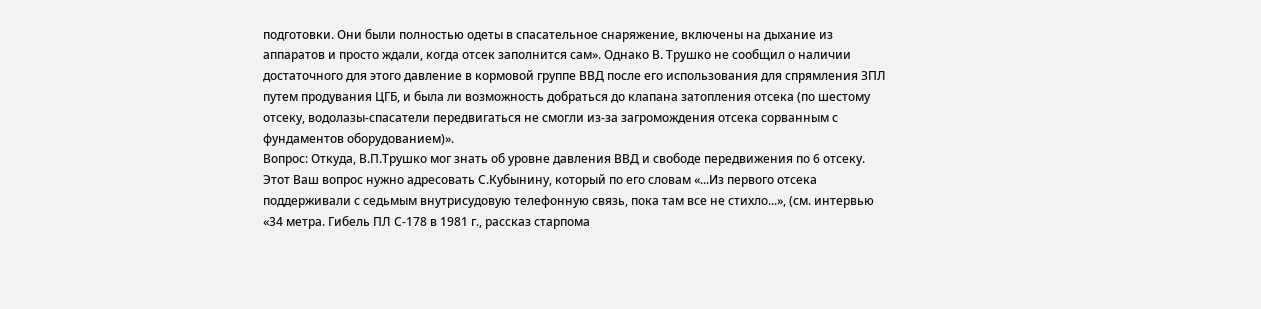подготовки. Они были полностью одеты в спасательное снаряжение, включены на дыхание из аппаратов и просто ждали, когда отсек заполнится сам». Однако В. Трушко не сообщил о наличии достаточного для этого давление в кормовой группе ВВД после его использования для спрямления ЗПЛ путем продувания ЦГБ, и была ли возможность добраться до клапана затопления отсека (по шестому отсеку, водолазы-спасатели передвигаться не смогли из-за загромождения отсека сорванным с фундаментов оборудованием)».
Вопрос: Откуда, В.П.Трушко мог знать об уровне давления ВВД и свободе передвижения по 6 отсеку. Этот Ваш вопрос нужно адресовать С.Кубынину, который по его словам «...Из первого отсека поддерживали с седьмым внутрисудовую телефонную связь, пока там все не стихло...», (см. интервью «34 метра. Гибель ПЛ С-178 в 1981 г., рассказ старпома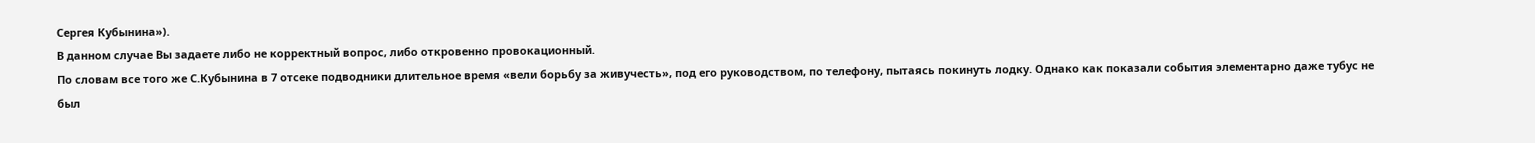Сергея Кубынина»).
В данном случае Вы задаете либо не корректный вопрос, либо откровенно провокационный.
По словам все того же С.Кубынина в 7 отсеке подводники длительное время «вели борьбу за живучесть», под его руководством, по телефону, пытаясь покинуть лодку. Однако как показали события элементарно даже тубус не был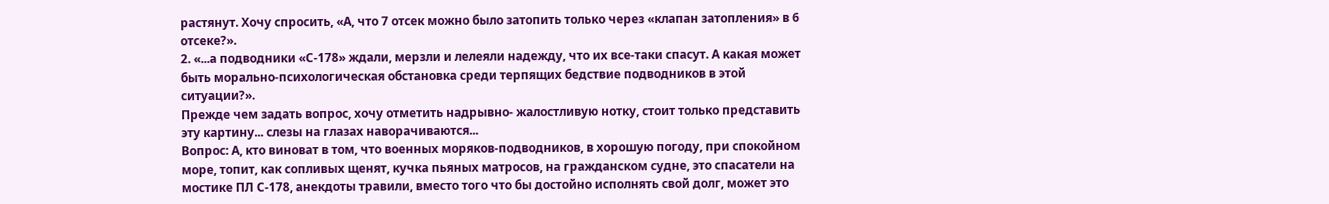растянут. Хочу спросить, «А, что 7 отсек можно было затопить только через «клапан затопления» в 6 отсеке?».
2. «...а подводники «С-178» ждали, мерзли и лелеяли надежду, что их все-таки спасут. А какая может быть морально-психологическая обстановка среди терпящих бедствие подводников в этой ситуации?».
Прежде чем задать вопрос, хочу отметить надрывно- жалостливую нотку, стоит только представить эту картину... слезы на глазах наворачиваются...
Вопрос: А, кто виноват в том, что военных моряков-подводников, в хорошую погоду, при спокойном море, топит, как сопливых щенят, кучка пьяных матросов, на гражданском судне, это спасатели на мостике ПЛ С-178, анекдоты травили, вместо того что бы достойно исполнять свой долг, может это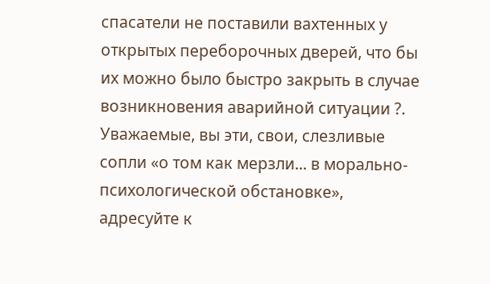спасатели не поставили вахтенных у открытых переборочных дверей, что бы их можно было быстро закрыть в случае возникновения аварийной ситуации ?.
Уважаемые, вы эти, свои, слезливые сопли «о том как мерзли... в морально-психологической обстановке», адресуйте к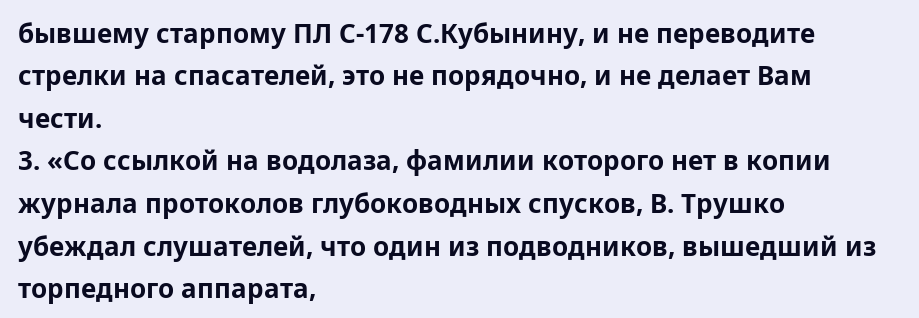бывшему старпому ПЛ С-178 С.Кубынину, и не переводите стрелки на спасателей, это не порядочно, и не делает Вам чести.
3. «Со ссылкой на водолаза, фамилии которого нет в копии журнала протоколов глубоководных спусков, В. Трушко убеждал слушателей, что один из подводников, вышедший из торпедного аппарата,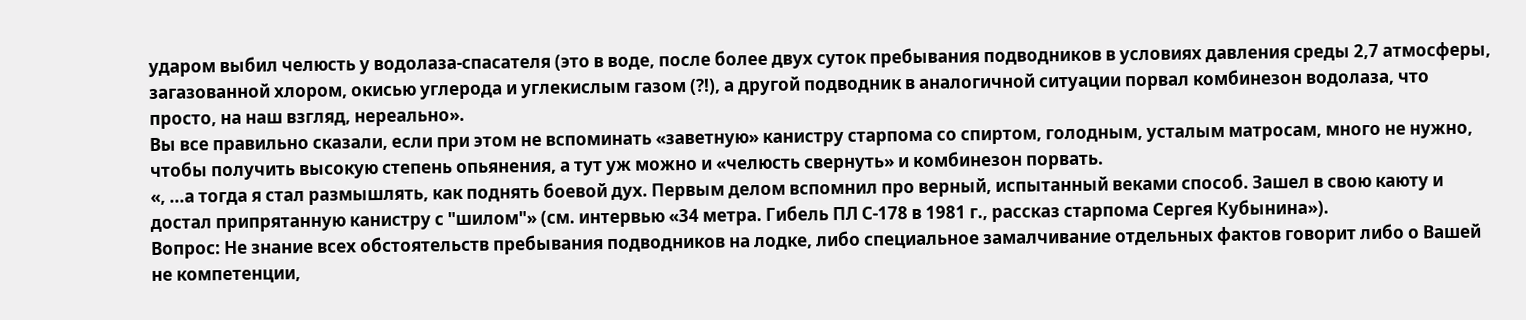ударом выбил челюсть у водолаза-спасателя (это в воде, после более двух суток пребывания подводников в условиях давления среды 2,7 атмосферы, загазованной хлором, окисью углерода и углекислым газом (?!), а другой подводник в аналогичной ситуации порвал комбинезон водолаза, что просто, на наш взгляд, нереально».
Вы все правильно сказали, если при этом не вспоминать «заветную» канистру старпома со спиртом, голодным, усталым матросам, много не нужно, чтобы получить высокую степень опьянения, а тут уж можно и «челюсть свернуть» и комбинезон порвать.
«, ...а тогда я стал размышлять, как поднять боевой дух. Первым делом вспомнил про верный, испытанный веками способ. Зашел в свою каюту и достал припрятанную канистру с "шилом"» (см. интервью «34 метра. Гибель ПЛ С-178 в 1981 г., рассказ старпома Сергея Кубынина»).
Вопрос: Не знание всех обстоятельств пребывания подводников на лодке, либо специальное замалчивание отдельных фактов говорит либо о Вашей не компетенции,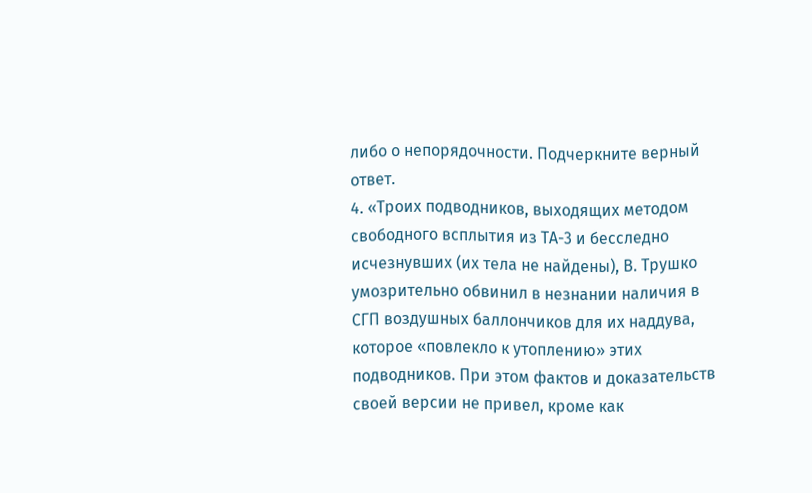либо о непорядочности. Подчеркните верный ответ.
4. «Троих подводников, выходящих методом свободного всплытия из ТА-3 и бесследно исчезнувших (их тела не найдены), В. Трушко умозрительно обвинил в незнании наличия в СГП воздушных баллончиков для их наддува, которое «повлекло к утоплению» этих подводников. При этом фактов и доказательств своей версии не привел, кроме как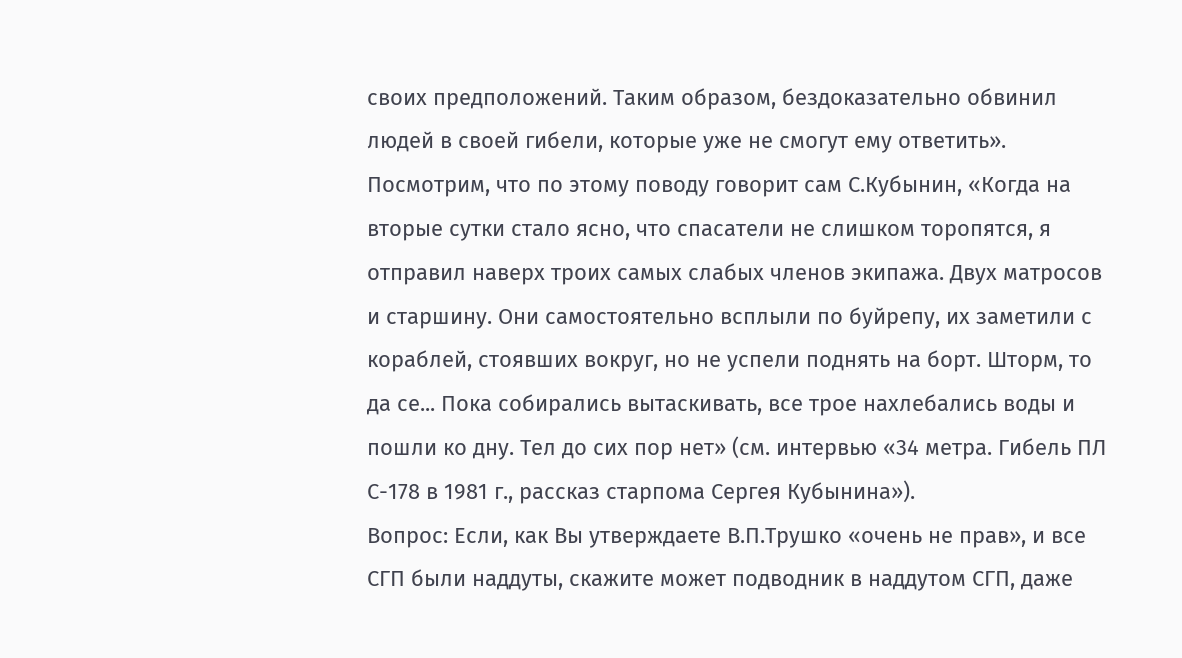своих предположений. Таким образом, бездоказательно обвинил людей в своей гибели, которые уже не смогут ему ответить».
Посмотрим, что по этому поводу говорит сам С.Кубынин, «Когда на вторые сутки стало ясно, что спасатели не слишком торопятся, я отправил наверх троих самых слабых членов экипажа. Двух матросов и старшину. Они самостоятельно всплыли по буйрепу, их заметили с кораблей, стоявших вокруг, но не успели поднять на борт. Шторм, то да се... Пока собирались вытаскивать, все трое нахлебались воды и пошли ко дну. Тел до сих пор нет» (см. интервью «34 метра. Гибель ПЛ С-178 в 1981 г., рассказ старпома Сергея Кубынина»).
Вопрос: Если, как Вы утверждаете В.П.Трушко «очень не прав», и все СГП были наддуты, скажите может подводник в наддутом СГП, даже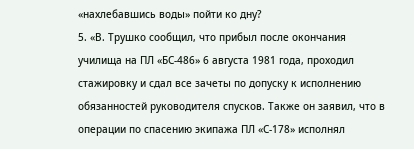«нахлебавшись воды» пойти ко дну?
5. «В. Трушко сообщил, что прибыл после окончания училища на ПЛ «БС-486» 6 августа 1981 года, проходил стажировку и сдал все зачеты по допуску к исполнению обязанностей руководителя спусков. Также он заявил, что в операции по спасению экипажа ПЛ «С-178» исполнял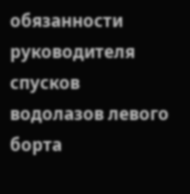обязанности руководителя спусков водолазов левого борта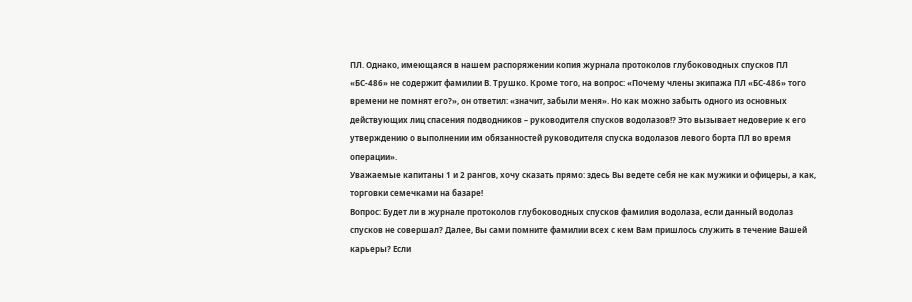ПЛ. Однако, имеющаяся в нашем распоряжении копия журнала протоколов глубоководных спусков ПЛ «БС-486» не содержит фамилии В. Трушко. Кроме того, на вопрос: «Почему члены экипажа ПЛ «БС-486» того времени не помнят его?», он ответил: «значит, забыли меня». Но как можно забыть одного из основных действующих лиц спасения подводников – руководителя спусков водолазов!? Это вызывает недоверие к его утверждению о выполнении им обязанностей руководителя спуска водолазов левого борта ПЛ во время операции».
Уважаемые капитаны 1 и 2 рангов, хочу сказать прямо: здесь Вы ведете себя не как мужики и офицеры, а как, торговки семечками на базаре!
Вопрос: Будет ли в журнале протоколов глубоководных спусков фамилия водолаза, если данный водолаз спусков не совершал? Далее, Вы сами помните фамилии всех с кем Вам пришлось служить в течение Вашей карьеры? Если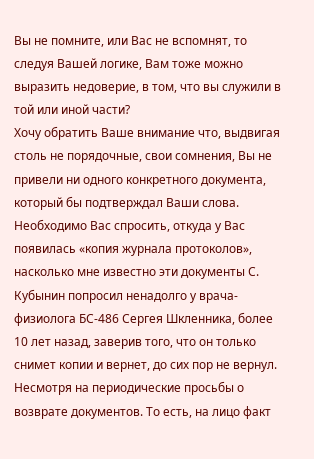Вы не помните, или Вас не вспомнят, то следуя Вашей логике, Вам тоже можно выразить недоверие, в том, что вы служили в той или иной части?
Хочу обратить Ваше внимание что, выдвигая столь не порядочные, свои сомнения, Вы не привели ни одного конкретного документа, который бы подтверждал Ваши слова.
Необходимо Вас спросить, откуда у Вас появилась «копия журнала протоколов», насколько мне известно эти документы С. Кубынин попросил ненадолго у врача-физиолога БС-486 Сергея Шкленника, более 10 лет назад, заверив того, что он только снимет копии и вернет, до сих пор не вернул. Несмотря на периодические просьбы о возврате документов. То есть, на лицо факт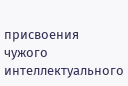присвоения чужого интеллектуального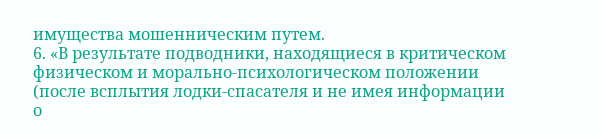имущества мошенническим путем.
6. «В результате подводники, находящиеся в критическом физическом и морально-психологическом положении (после всплытия лодки-спасателя и не имея информации о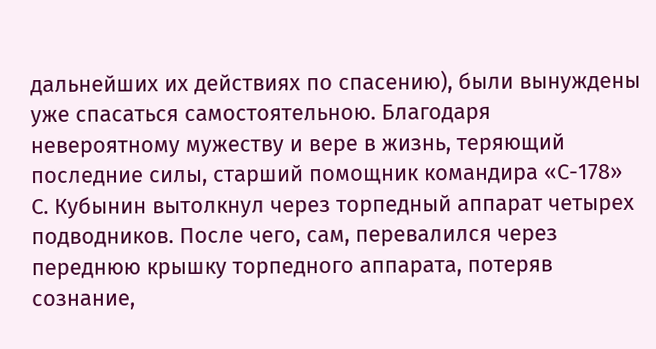дальнейших их действиях по спасению), были вынуждены уже спасаться самостоятельною. Благодаря невероятному мужеству и вере в жизнь, теряющий последние силы, старший помощник командира «С-178» С. Кубынин вытолкнул через торпедный аппарат четырех подводников. После чего, сам, перевалился через переднюю крышку торпедного аппарата, потеряв сознание,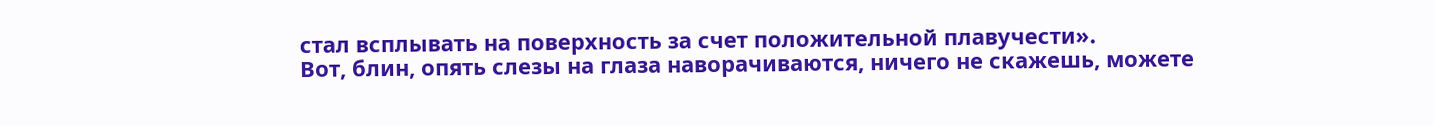стал всплывать на поверхность за счет положительной плавучести».
Вот, блин, опять слезы на глаза наворачиваются, ничего не скажешь, можете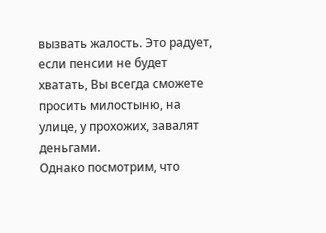вызвать жалость. Это радует, если пенсии не будет хватать, Вы всегда сможете просить милостыню, на улице, у прохожих, завалят деньгами.
Однако посмотрим, что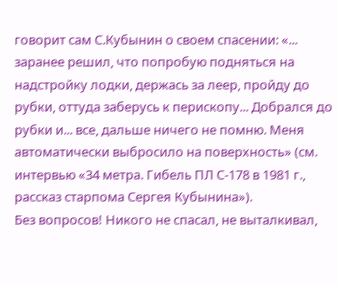говорит сам С.Кубынин о своем спасении: «... заранее решил, что попробую подняться на надстройку лодки, держась за леер, пройду до рубки, оттуда заберусь к перископу... Добрался до рубки и... все, дальше ничего не помню. Меня автоматически выбросило на поверхность» (см. интервью «34 метра. Гибель ПЛ С-178 в 1981 г., рассказ старпома Сергея Кубынина»).
Без вопросов! Никого не спасал, не выталкивал,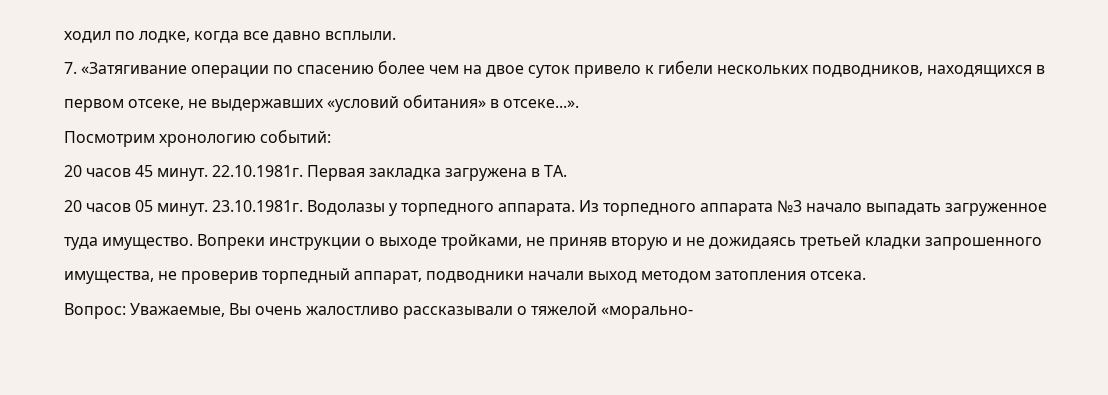ходил по лодке, когда все давно всплыли.
7. «Затягивание операции по спасению более чем на двое суток привело к гибели нескольких подводников, находящихся в первом отсеке, не выдержавших «условий обитания» в отсеке...».
Посмотрим хронологию событий:
20 часов 45 минут. 22.10.1981г. Первая закладка загружена в ТА.
20 часов 05 минут. 23.10.1981г. Водолазы у торпедного аппарата. Из торпедного аппарата №3 начало выпадать загруженное туда имущество. Вопреки инструкции о выходе тройками, не приняв вторую и не дожидаясь третьей кладки запрошенного имущества, не проверив торпедный аппарат, подводники начали выход методом затопления отсека.
Вопрос: Уважаемые, Вы очень жалостливо рассказывали о тяжелой «морально-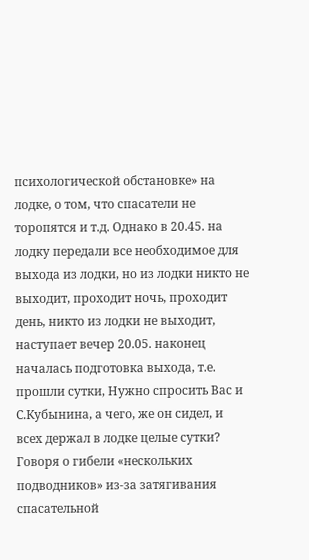психологической обстановке» на лодке, о том, что спасатели не торопятся и т.д. Однако в 20.45. на лодку передали все необходимое для выхода из лодки, но из лодки никто не выходит, проходит ночь, проходит день, никто из лодки не выходит, наступает вечер 20.05. наконец началась подготовка выхода, т.е. прошли сутки, Нужно спросить Вас и С.Кубынина, а чего, же он сидел, и всех держал в лодке целые сутки?
Говоря о гибели «нескольких подводников» из-за затягивания спасательной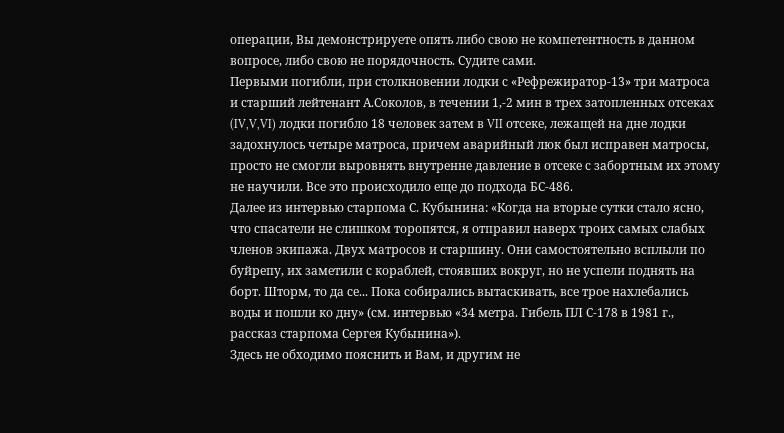операции, Вы демонстрируете опять либо свою не компетентность в данном вопросе, либо свою не порядочность. Судите сами.
Первыми погибли, при столкновении лодки с «Рефрежиратор-13» три матроса и старший лейтенант А.Соколов, в течении 1,-2 мин в трех затопленных отсеках (IV,V,VI) лодки погибло 18 человек затем в VII отсеке, лежащей на дне лодки задохнулось четыре матроса, причем аварийный люк был исправен матросы, просто не смогли выровнять внутренне давление в отсеке с забортным их этому не научили. Все это происходило еще до подхода БС-486.
Далее из интервью старпома С. Кубынина: «Когда на вторые сутки стало ясно, что спасатели не слишком торопятся, я отправил наверх троих самых слабых членов экипажа. Двух матросов и старшину. Они самостоятельно всплыли по буйрепу, их заметили с кораблей, стоявших вокруг, но не успели поднять на борт. Шторм, то да се... Пока собирались вытаскивать, все трое нахлебались воды и пошли ко дну» (см. интервью «34 метра. Гибель ПЛ С-178 в 1981 г., рассказ старпома Сергея Кубынина»).
Здесь не обходимо пояснить и Вам, и другим не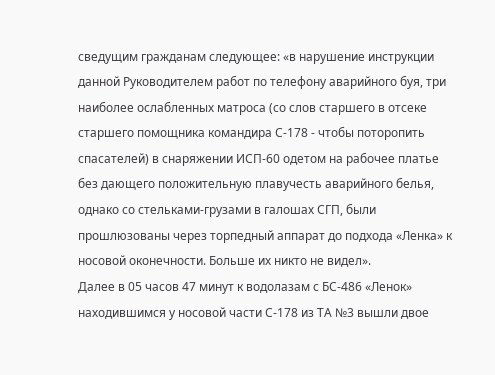сведущим гражданам следующее: «в нарушение инструкции данной Руководителем работ по телефону аварийного буя, три наиболее ослабленных матроса (со слов старшего в отсеке старшего помощника командира С-178 - чтобы поторопить спасателей) в снаряжении ИСП-60 одетом на рабочее платье без дающего положительную плавучесть аварийного белья, однако со стельками-грузами в галошах СГП, были прошлюзованы через торпедный аппарат до подхода «Ленка» к носовой оконечности. Больше их никто не видел».
Далее в 05 часов 47 минут к водолазам с БС-486 «Ленок» находившимся у носовой части С-178 из ТА №3 вышли двое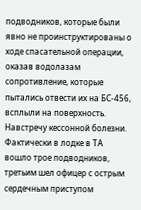подводников, которые были явно не проинструктированы о ходе спасательной операции, оказав водолазам сопротивление, которые пытались отвести их на БС-456, всплыли на поверхность. Навстречу кессонной болезни.
Фактически в лодке в ТА вошло трое подводников, третьим шел офицер с острым сердечным приступом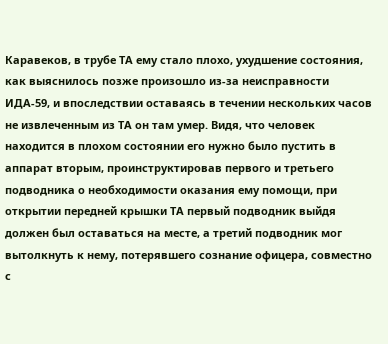Каравеков, в трубе ТА ему стало плохо, ухудшение состояния, как выяснилось позже произошло из-за неисправности ИДА-59, и впоследствии оставаясь в течении нескольких часов не извлеченным из ТА он там умер. Видя, что человек находится в плохом состоянии его нужно было пустить в аппарат вторым, проинструктировав первого и третьего подводника о необходимости оказания ему помощи, при открытии передней крышки ТА первый подводник выйдя должен был оставаться на месте, а третий подводник мог вытолкнуть к нему, потерявшего сознание офицера, совместно с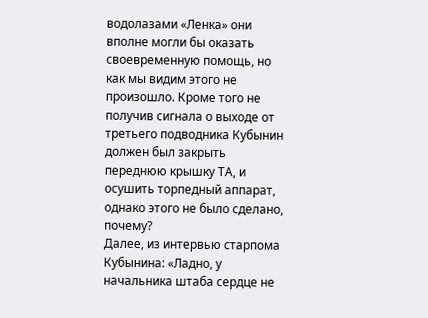водолазами «Ленка» они вполне могли бы оказать своевременную помощь, но как мы видим этого не произошло. Кроме того не получив сигнала о выходе от третьего подводника Кубынин должен был закрыть переднюю крышку ТА, и осушить торпедный аппарат, однако этого не было сделано, почему?
Далее, из интервью старпома Кубынина: «Ладно, у начальника штаба сердце не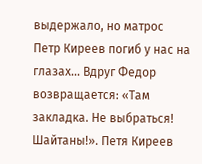выдержало, но матрос Петр Киреев погиб у нас на глазах... Вдруг Федор возвращается: «Там закладка. Не выбраться! Шайтаны!». Петя Киреев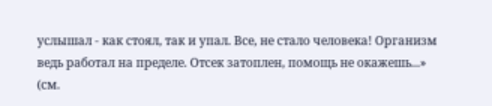услышал - как стоял, так и упал. Все, не стало человека! Организм ведь работал на пределе. Отсек затоплен, помощь не окажешь...» (см.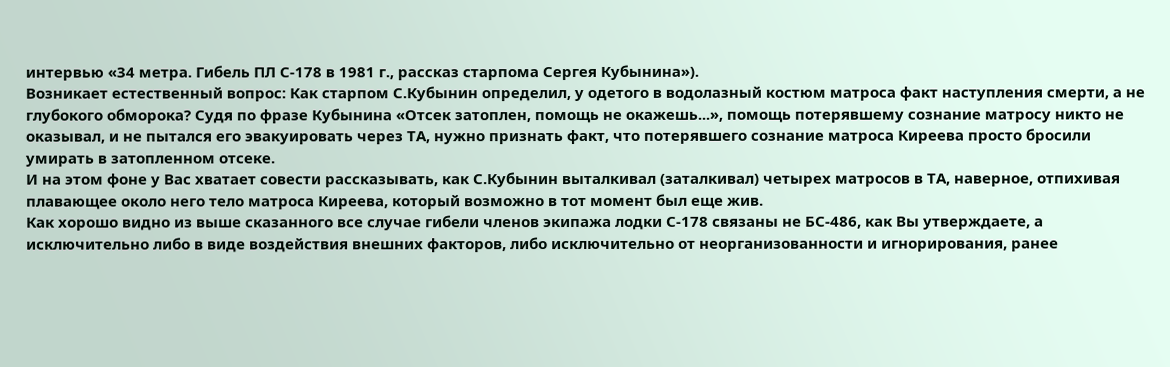интервью «34 метра. Гибель ПЛ С-178 в 1981 г., рассказ старпома Сергея Кубынина»).
Возникает естественный вопрос: Как старпом С.Кубынин определил, у одетого в водолазный костюм матроса факт наступления смерти, а не глубокого обморока? Судя по фразе Кубынина «Отсек затоплен, помощь не окажешь...», помощь потерявшему сознание матросу никто не оказывал, и не пытался его эвакуировать через ТА, нужно признать факт, что потерявшего сознание матроса Киреева просто бросили умирать в затопленном отсеке.
И на этом фоне у Вас хватает совести рассказывать, как С.Кубынин выталкивал (заталкивал) четырех матросов в ТА, наверное, отпихивая плавающее около него тело матроса Киреева, который возможно в тот момент был еще жив.
Как хорошо видно из выше сказанного все случае гибели членов экипажа лодки С-178 связаны не БС-486, как Вы утверждаете, а исключительно либо в виде воздействия внешних факторов, либо исключительно от неорганизованности и игнорирования, ранее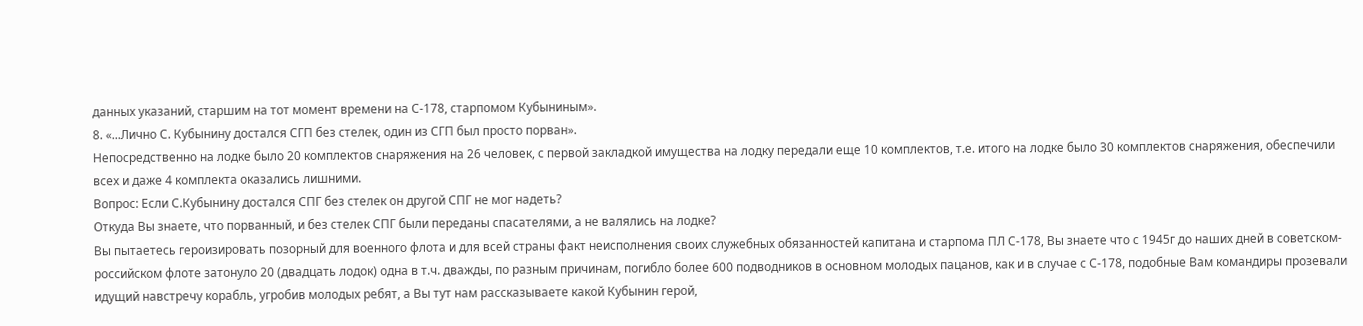данных указаний, старшим на тот момент времени на С-178, старпомом Кубыниным».
8. «...Лично С. Кубынину достался СГП без стелек, один из СГП был просто порван».
Непосредственно на лодке было 20 комплектов снаряжения на 26 человек, с первой закладкой имущества на лодку передали еще 10 комплектов, т.е. итого на лодке было 30 комплектов снаряжения, обеспечили всех и даже 4 комплекта оказались лишними.
Вопрос: Если С.Кубынину достался СПГ без стелек он другой СПГ не мог надеть?
Откуда Вы знаете, что порванный, и без стелек СПГ были переданы спасателями, а не валялись на лодке?
Вы пытаетесь героизировать позорный для военного флота и для всей страны факт неисполнения своих служебных обязанностей капитана и старпома ПЛ С-178, Вы знаете что с 1945г до наших дней в советском-российском флоте затонуло 20 (двадцать лодок) одна в т.ч. дважды, по разным причинам, погибло более 600 подводников в основном молодых пацанов, как и в случае с С-178, подобные Вам командиры прозевали идущий навстречу корабль, угробив молодых ребят, а Вы тут нам рассказываете какой Кубынин герой,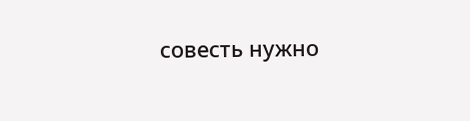совесть нужно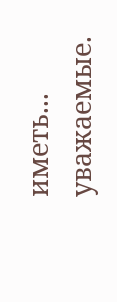иметь... уважаемые.